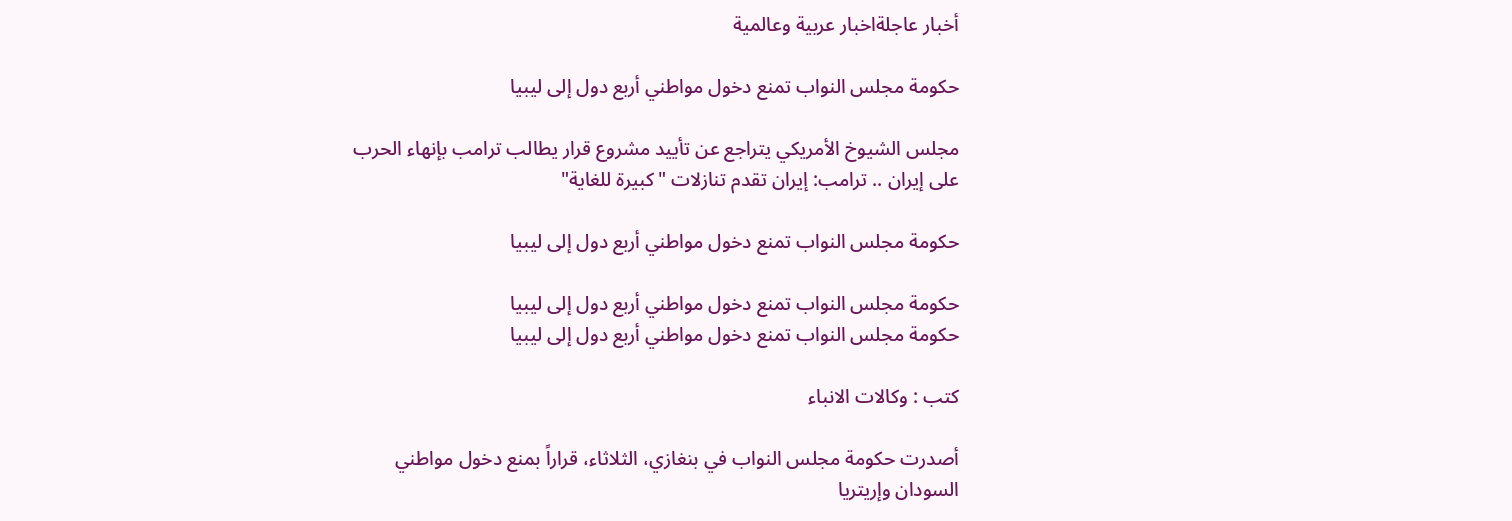أخبار عاجلةاخبار عربية وعالمية

حكومة مجلس النواب تمنع دخول مواطني أربع دول إلى ليبيا

مجلس الشيوخ الأمريكي يتراجع عن تأييد مشروع قرار يطالب ترامب بإنهاء الحرب على إيران .. ترامب: إيران تقدم تنازلات "كبيرة للغاية"

حكومة مجلس النواب تمنع دخول مواطني أربع دول إلى ليبيا

حكومة مجلس النواب تمنع دخول مواطني أربع دول إلى ليبيا
حكومة مجلس النواب تمنع دخول مواطني أربع دول إلى ليبيا

كتب : وكالات الانباء

أصدرت حكومة مجلس النواب في بنغازي، الثلاثاء، قراراً بمنع دخول مواطني السودان وإريتريا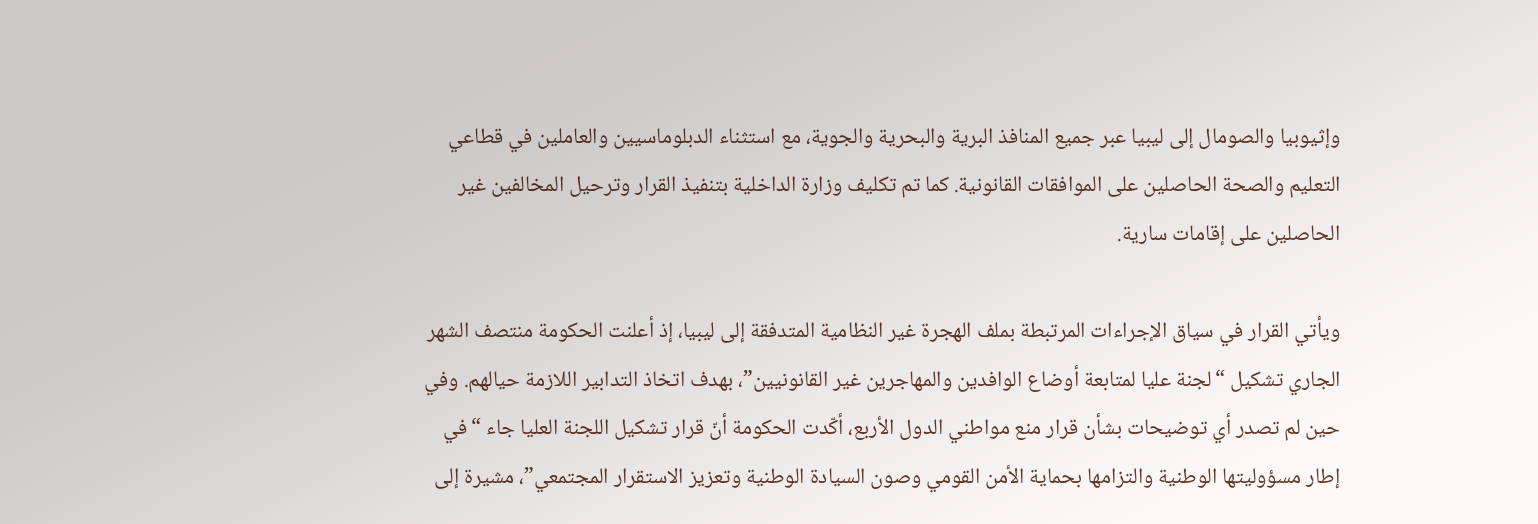وإثيوبيا والصومال إلى ليبيا عبر جميع المنافذ البرية والبحرية والجوية، مع استثناء الدبلوماسيين والعاملين في قطاعي التعليم والصحة الحاصلين على الموافقات القانونية. كما تم تكليف وزارة الداخلية بتنفيذ القرار وترحيل المخالفين غير الحاصلين على إقامات سارية.

ويأتي القرار في سياق الإجراءات المرتبطة بملف الهجرة غير النظامية المتدفقة إلى ليبيا، إذ أعلنت الحكومة منتصف الشهر الجاري تشكيل “لجنة عليا لمتابعة أوضاع الوافدين والمهاجرين غير القانونيين”، بهدف اتخاذ التدابير اللازمة حيالهم. وفي حين لم تصدر أي توضيحات بشأن قرار منع مواطني الدول الأربع، أكّدت الحكومة أنّ قرار تشكيل اللجنة العليا جاء “في إطار مسؤوليتها الوطنية والتزامها بحماية الأمن القومي وصون السيادة الوطنية وتعزيز الاستقرار المجتمعي”، مشيرة إلى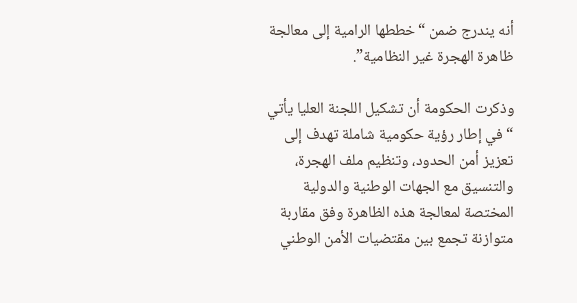أنه يندرج ضمن “خططها الرامية إلى معالجة ظاهرة الهجرة غير النظامية”.

وذكرت الحكومة أن تشكيل اللجنة العليا يأتي “في إطار رؤية حكومية شاملة تهدف إلى تعزيز أمن الحدود، وتنظيم ملف الهجرة، والتنسيق مع الجهات الوطنية والدولية المختصة لمعالجة هذه الظاهرة وفق مقاربة متوازنة تجمع بين مقتضيات الأمن الوطني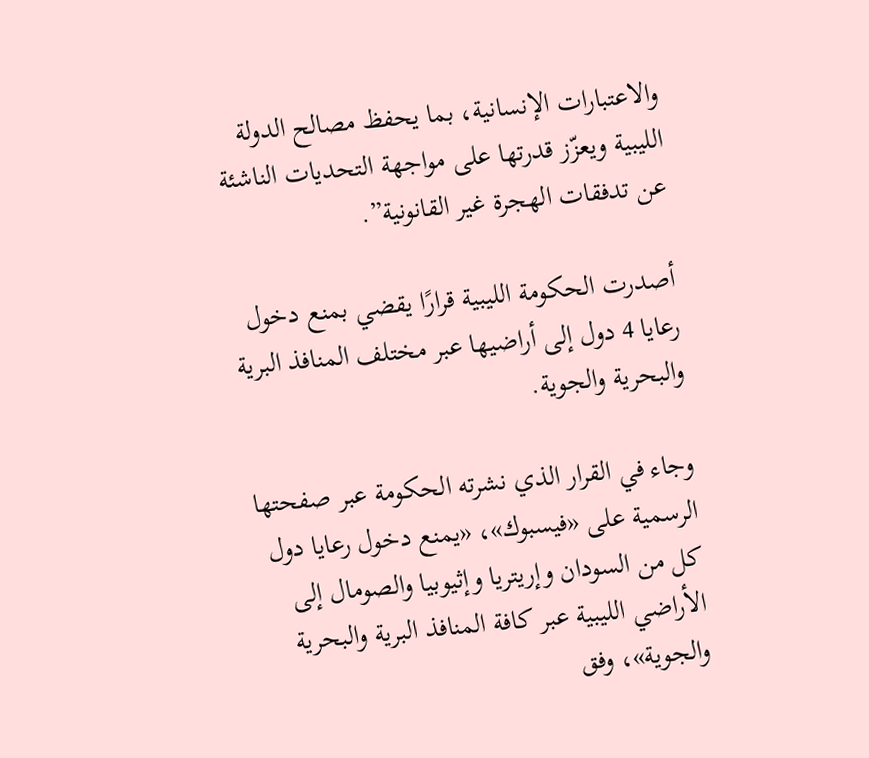والاعتبارات الإنسانية، بما يحفظ مصالح الدولة الليبية ويعزّز قدرتها على مواجهة التحديات الناشئة عن تدفقات الهجرة غير القانونية”.

أصدرت الحكومة الليبية قرارًا يقضي بمنع دخول رعايا 4 دول إلى أراضيها عبر مختلف المنافذ البرية والبحرية والجوية.

وجاء في القرار الذي نشرته الحكومة عبر صفحتها الرسمية على «فيسبوك»، «يمنع دخول رعايا دول كل من السودان وإريتريا وإثيوبيا والصومال إلى الأراضي الليبية عبر كافة المنافذ البرية والبحرية والجوية»، وفق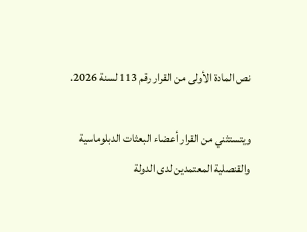نص المادة الأولى من القرار رقم 113 لسنة 2026.

ويتستثني من القرار أعضاء البعثات الدبلوماسية والقنصلية المعتمدين لدى الدولة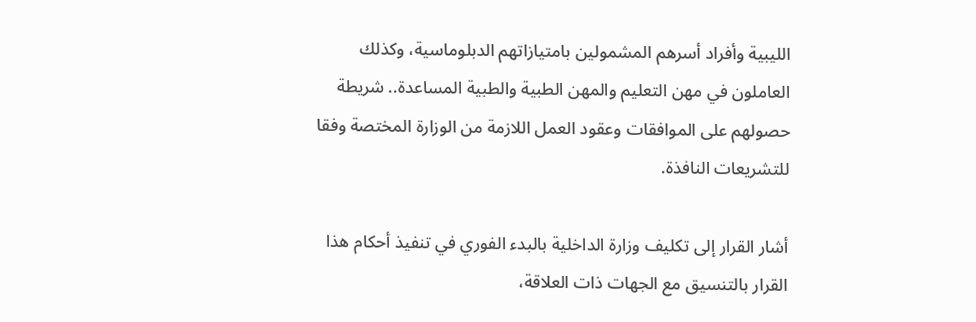الليبية وأفراد أسرهم المشمولين بامتيازاتهم الدبلوماسية، وكذلك العاملون في مهن التعليم والمهن الطبية والطبية المساعدة.. شريطة حصولهم على الموافقات وعقود العمل اللازمة من الوزارة المختصة وفقا للتشريعات النافذة.

أشار القرار إلى تكليف وزارة الداخلية بالبدء الفوري في تنفيذ أحكام هذا القرار بالتنسيق مع الجهات ذات العلاقة،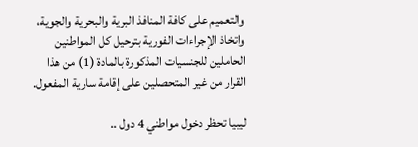والتعميم على كافة المنافذ البرية والبحرية والجوية، واتخاذ الإجراءات الفورية بترحيل كل المواطنين الحاملين للجنسيات المذكورة بالمادة (1) من هذا القرار من غير المتحصلين على إقامة سارية المفعول.

ليبيا تحظر دخول مواطني 4 دول ..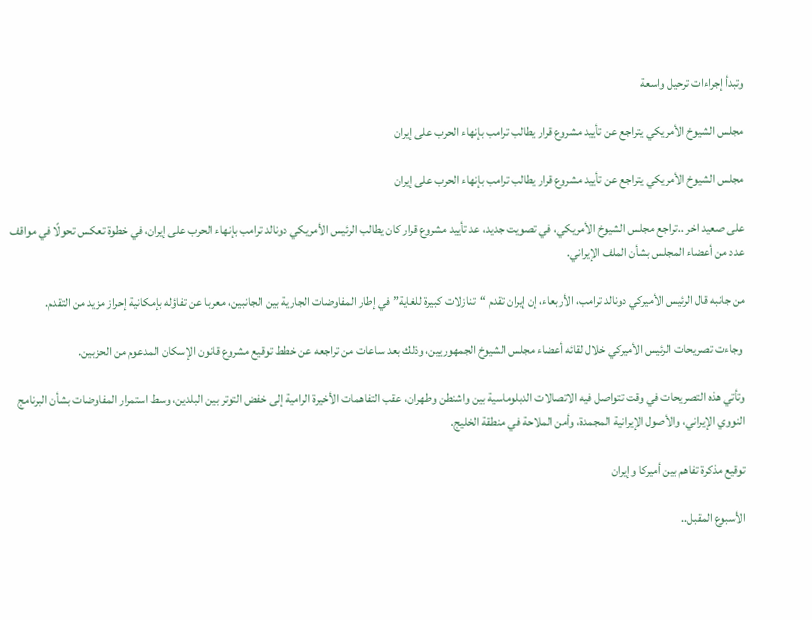وتبدأ إجراءات ترحيل واسعة

مجلس الشيوخ الأمريكي يتراجع عن تأييد مشروع قرار يطالب ترامب بإنهاء الحرب على إيران

مجلس الشيوخ الأمريكي يتراجع عن تأييد مشروع قرار يطالب ترامب بإنهاء الحرب على إيران

على صعيد اخر ..تراجع مجلس الشيوخ الأمريكي، في تصويت جديد، عد تأييد مشروع قرار كان يطالب الرئيس الأمريكي دونالد ترامب بإنهاء الحرب على إيران، في خطوة تعكس تحولًا في مواقف عدد من أعضاء المجلس بشأن الملف الإيراني.

من جانبه قال الرئيس الأميركي دونالد ترامب، الأربعاء، إن إيران تقدم “تنازلات كبيرة للغاية” في إطار المفاوضات الجارية بين الجانبين، معربا عن تفاؤله بإمكانية إحراز مزيد من التقدم.

 وجاءت تصريحات الرئيس الأميركي خلال لقائه أعضاء مجلس الشيوخ الجمهوريين، وذلك بعد ساعات من تراجعه عن خطط توقيع مشروع قانون الإسكان المدعوم من الحزبين.

وتأتي هذه التصريحات في وقت تتواصل فيه الاتصالات الدبلوماسية بين واشنطن وطهران، عقب التفاهمات الأخيرة الرامية إلى خفض التوتر بين البلدين، وسط استمرار المفاوضات بشأن البرنامج النووي الإيراني، والأصول الإيرانية المجمدة، وأمن الملاحة في منطقة الخليج.

توقيع مذكرة تفاهم بين أميركا وإيران

الأسبوع المقبل..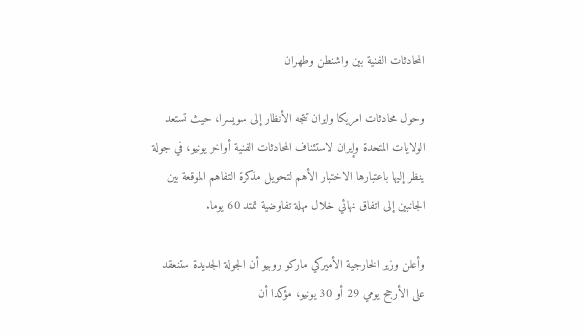المحادثات الفنية بين واشنطن وطهران

وحول محادثات امريكا وايران تتجه الأنظار إلى سويسرا، حيث تستعد الولايات المتحدة وإيران لاستئناف المحادثات الفنية أواخر يونيو، في جولة ينظر إليها باعتبارها الاختبار الأهم لتحويل مذكرة التفاهم الموقعة بين الجانبين إلى اتفاق نهائي خلال مهلة تفاوضية تمتد 60 يوما.

وأعلن وزير الخارجية الأميركي ماركو روبيو أن الجولة الجديدة ستنعقد على الأرجح يومي 29 أو 30 يونيو، مؤكدا أن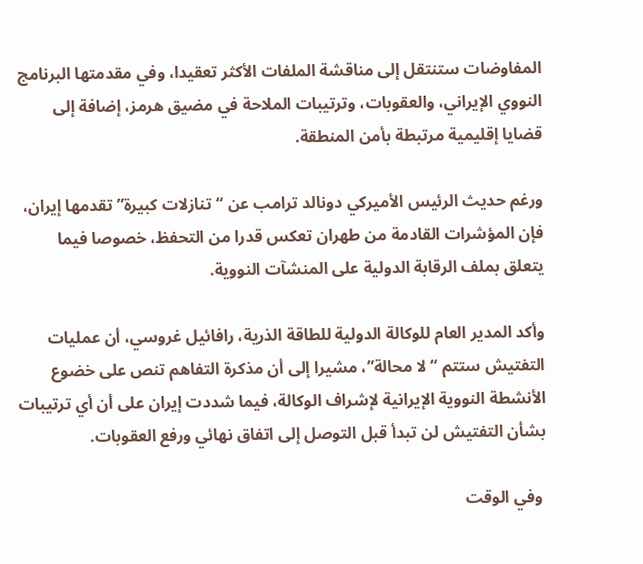المفاوضات ستنتقل إلى مناقشة الملفات الأكثر تعقيدا، وفي مقدمتها البرنامج النووي الإيراني، والعقوبات، وترتيبات الملاحة في مضيق هرمز، إضافة إلى قضايا إقليمية مرتبطة بأمن المنطقة.

ورغم حديث الرئيس الأميركي دونالد ترامب عن “تنازلات كبيرة” تقدمها إيران، فإن المؤشرات القادمة من طهران تعكس قدرا من التحفظ، خصوصا فيما يتعلق بملف الرقابة الدولية على المنشآت النووية.

وأكد المدير العام للوكالة الدولية للطاقة الذرية، رافائيل غروسي، أن عمليات التفتيش ستتم “لا محالة”، مشيرا إلى أن مذكرة التفاهم تنص على خضوع الأنشطة النووية الإيرانية لإشراف الوكالة، فيما شددت إيران على أن أي ترتيبات بشأن التفتيش لن تبدأ قبل التوصل إلى اتفاق نهائي ورفع العقوبات.

 وفي الوقت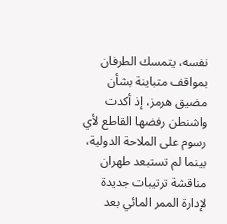نفسه، يتمسك الطرفان بمواقف متباينة بشأن مضيق هرمز، إذ أكدت واشنطن رفضها القاطع لأي رسوم على الملاحة الدولية، بينما لم تستبعد طهران مناقشة ترتيبات جديدة لإدارة الممر المائي بعد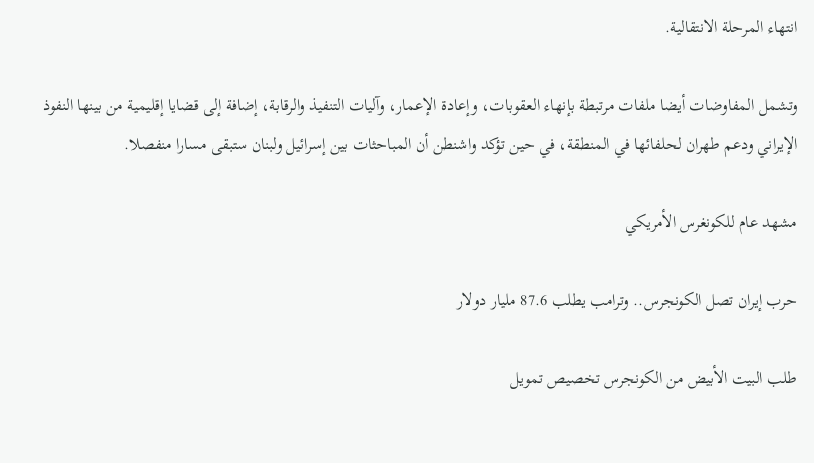انتهاء المرحلة الانتقالية.

وتشمل المفاوضات أيضا ملفات مرتبطة بإنهاء العقوبات، وإعادة الإعمار، وآليات التنفيذ والرقابة، إضافة إلى قضايا إقليمية من بينها النفوذ الإيراني ودعم طهران لحلفائها في المنطقة، في حين تؤكد واشنطن أن المباحثات بين إسرائيل ولبنان ستبقى مسارا منفصلا.

مشهد عام للكونغرس الأمريكي

حرب إيران تصل الكونجرس.. وترامب يطلب 87.6 مليار دولار

طلب البيت الأبيض من الكونجرس تخصيص تمويل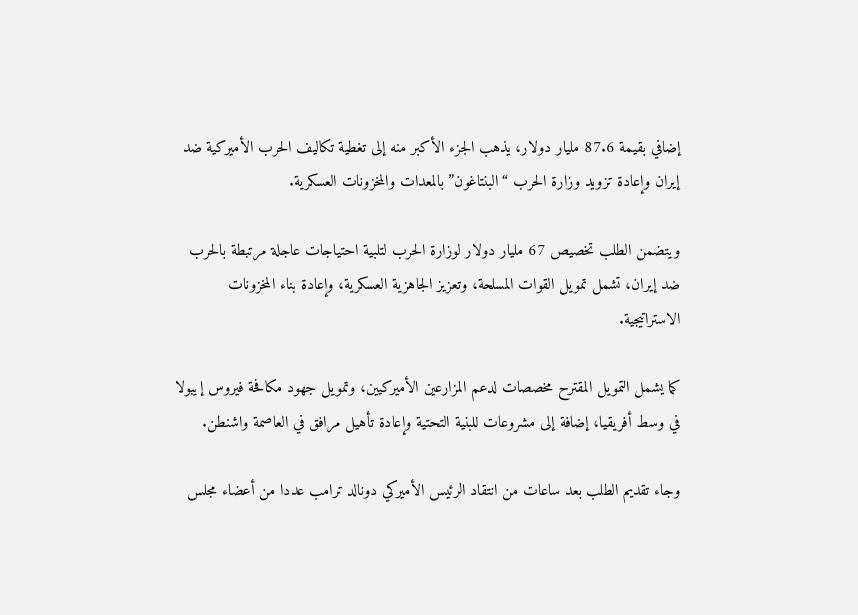إضافي بقيمة 87.6 مليار دولار، يذهب الجزء الأكبر منه إلى تغطية تكاليف الحرب الأميركية ضد إيران وإعادة تزويد وزارة الحرب “البنتاغون” بالمعدات والمخزونات العسكرية.

ويتضمن الطلب تخصيص 67 مليار دولار لوزارة الحرب لتلبية احتياجات عاجلة مرتبطة بالحرب ضد إيران، تشمل تمويل القوات المسلحة، وتعزيز الجاهزية العسكرية، وإعادة بناء المخزونات الاستراتيجية.

كما يشمل التمويل المقترح مخصصات لدعم المزارعين الأميركيين، وتمويل جهود مكافحة فيروس إيبولا في وسط أفريقيا، إضافة إلى مشروعات للبنية التحتية وإعادة تأهيل مرافق في العاصمة واشنطن.

وجاء تقديم الطلب بعد ساعات من انتقاد الرئيس الأميركي دونالد ترامب عددا من أعضاء مجلس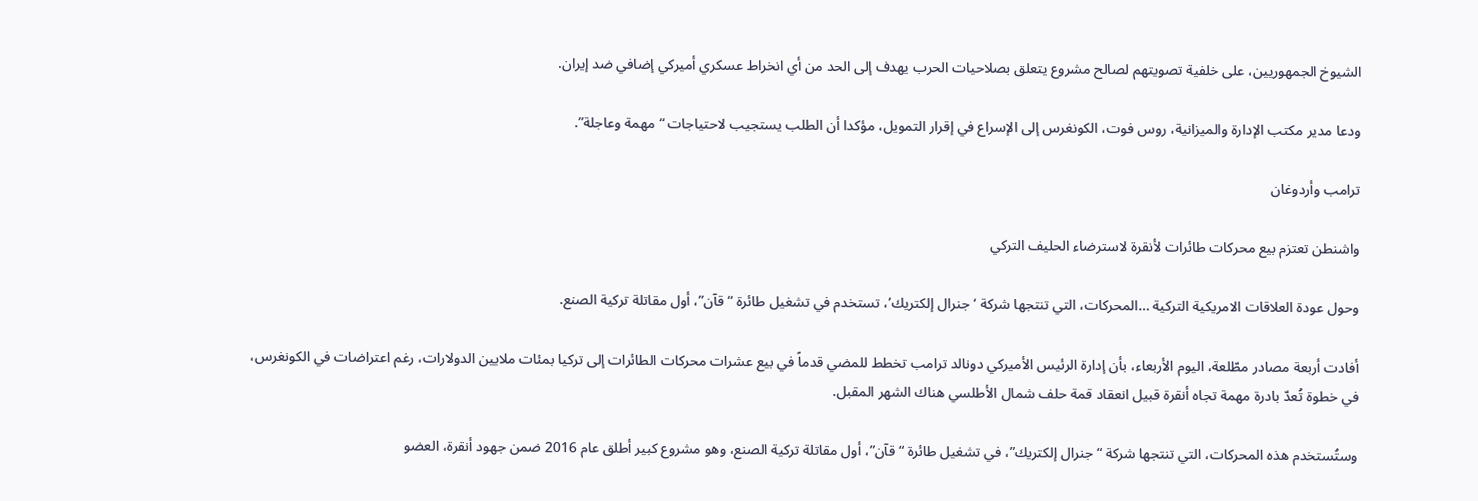الشيوخ الجمهوريين، على خلفية تصويتهم لصالح مشروع يتعلق بصلاحيات الحرب يهدف إلى الحد من أي انخراط عسكري أميركي إضافي ضد إيران.

ودعا مدير مكتب الإدارة والميزانية، روس فوت، الكونغرس إلى الإسراع في إقرار التمويل، مؤكدا أن الطلب يستجيب لاحتياجات “مهمة وعاجلة”.

ترامب وأردوغان

واشنطن تعتزم بيع محركات طائرات لأنقرة لاسترضاء الحليف التركي

وحول عودة العلاقات الامريكية التركية …المحركات، التي تنتجها شركة ‘جنرال إلكتريك’، تستخدم في تشغيل طائرة “قآن”، أول مقاتلة تركية الصنع.

أفادت أربعة مصادر مطّلعة، اليوم الأربعاء، بأن إدارة الرئيس الأميركي دونالد ترامب تخطط للمضي قدماً في بيع عشرات محركات الطائرات إلى تركيا بمئات ملايين الدولارات، رغم اعتراضات في الكونغرس، في خطوة تُعدّ بادرة مهمة تجاه أنقرة قبيل انعقاد قمة حلف شمال الأطلسي هناك الشهر المقبل.

وستُستخدم هذه المحركات، التي تنتجها شركة “جنرال إلكتريك”، في تشغيل طائرة “قآن”، أول مقاتلة تركية الصنع، وهو مشروع كبير أطلق عام 2016 ضمن جهود أنقرة، العضو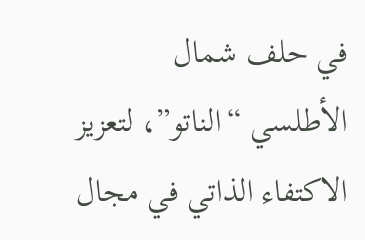في حلف شمال الأطلسي “الناتو”، لتعزيز الاكتفاء الذاتي في مجال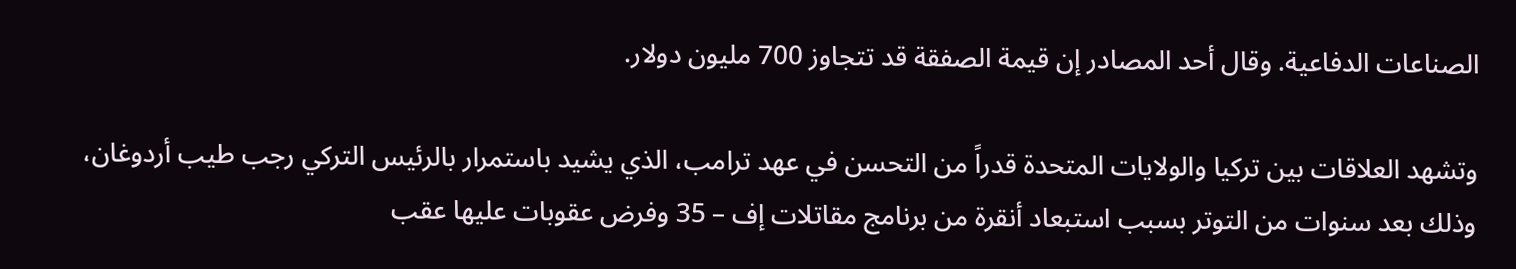الصناعات الدفاعية. وقال أحد المصادر إن قيمة الصفقة قد تتجاوز 700 مليون دولار.

وتشهد العلاقات بين تركيا والولايات المتحدة قدراً من التحسن في عهد ترامب، الذي يشيد باستمرار بالرئيس التركي رجب طيب أردوغان، وذلك بعد سنوات من التوتر بسبب استبعاد أنقرة من برنامج مقاتلات إف – 35 وفرض عقوبات عليها عقب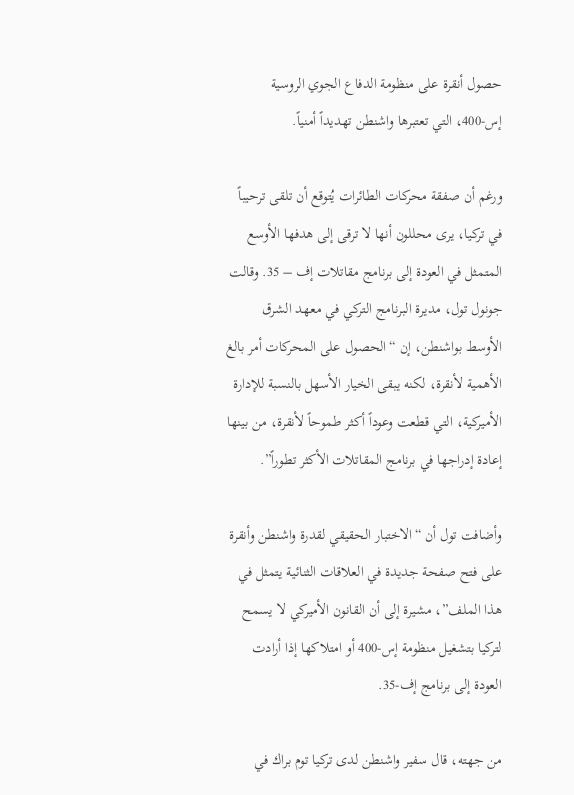حصول أنقرة على منظومة الدفاع الجوي الروسية إس-400، التي تعتبرها واشنطن تهديداً أمنياً.

ورغم أن صفقة محركات الطائرات يُتوقع أن تلقى ترحيباً في تركيا، يرى محللون أنها لا ترقى إلى هدفها الأوسع المتمثل في العودة إلى برنامج مقاتلات إف – 35. وقالت جونول تول، مديرة البرنامج التركي في معهد الشرق الأوسط بواشنطن، إن “الحصول على المحركات أمر بالغ الأهمية لأنقرة، لكنه يبقى الخيار الأسهل بالنسبة للإدارة الأميركية، التي قطعت وعوداً أكثر طموحاً لأنقرة، من بينها إعادة إدراجها في برنامج المقاتلات الأكثر تطوراً”.

وأضافت تول أن “الاختبار الحقيقي لقدرة واشنطن وأنقرة على فتح صفحة جديدة في العلاقات الثنائية يتمثل في هذا الملف”، مشيرة إلى أن القانون الأميركي لا يسمح لتركيا بتشغيل منظومة إس-400 أو امتلاكها إذا أرادت العودة إلى برنامج إف-35.

من جهته، قال سفير واشنطن لدى تركيا توم براك في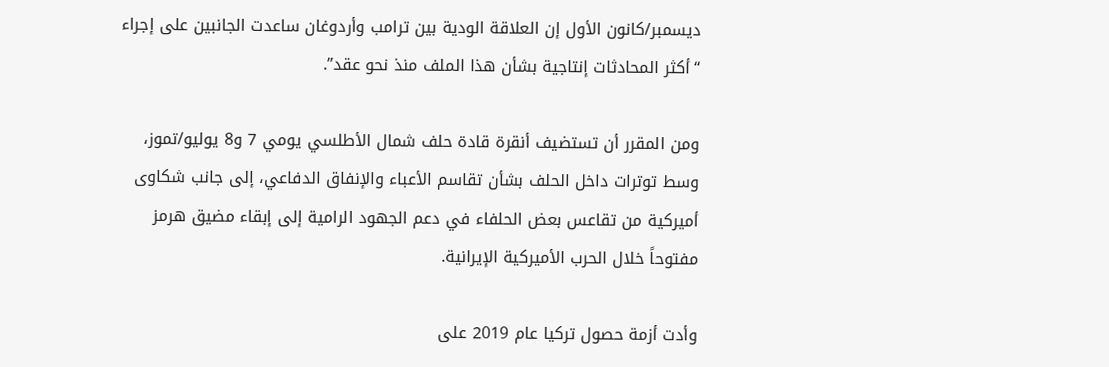ديسمبر/كانون الأول إن العلاقة الودية بين ترامب وأردوغان ساعدت الجانبين على إجراء “أكثر المحادثات إنتاجية بشأن هذا الملف منذ نحو عقد”.

ومن المقرر أن تستضيف أنقرة قادة حلف شمال الأطلسي يومي 7 و8 يوليو/تموز، وسط توترات داخل الحلف بشأن تقاسم الأعباء والإنفاق الدفاعي، إلى جانب شكاوى أميركية من تقاعس بعض الحلفاء في دعم الجهود الرامية إلى إبقاء مضيق هرمز مفتوحاً خلال الحرب الأميركية الإيرانية.

وأدت أزمة حصول تركيا عام 2019 على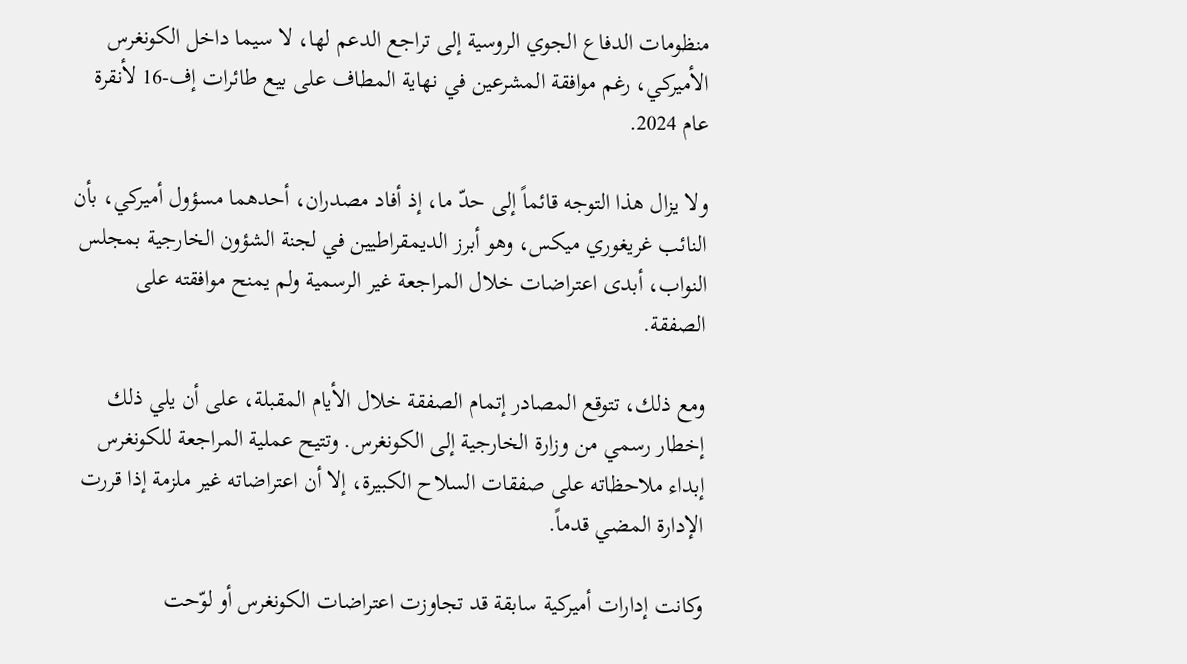منظومات الدفاع الجوي الروسية إلى تراجع الدعم لها، لا سيما داخل الكونغرس الأميركي، رغم موافقة المشرعين في نهاية المطاف على بيع طائرات إف-16 لأنقرة عام 2024.

ولا يزال هذا التوجه قائماً إلى حدّ ما، إذ أفاد مصدران، أحدهما مسؤول أميركي، بأن النائب غريغوري ميكس، وهو أبرز الديمقراطيين في لجنة الشؤون الخارجية بمجلس النواب، أبدى اعتراضات خلال المراجعة غير الرسمية ولم يمنح موافقته على الصفقة.

ومع ذلك، تتوقع المصادر إتمام الصفقة خلال الأيام المقبلة، على أن يلي ذلك إخطار رسمي من وزارة الخارجية إلى الكونغرس. وتتيح عملية المراجعة للكونغرس إبداء ملاحظاته على صفقات السلاح الكبيرة، إلا أن اعتراضاته غير ملزمة إذا قررت الإدارة المضي قدماً.

وكانت إدارات أميركية سابقة قد تجاوزت اعتراضات الكونغرس أو لوّحت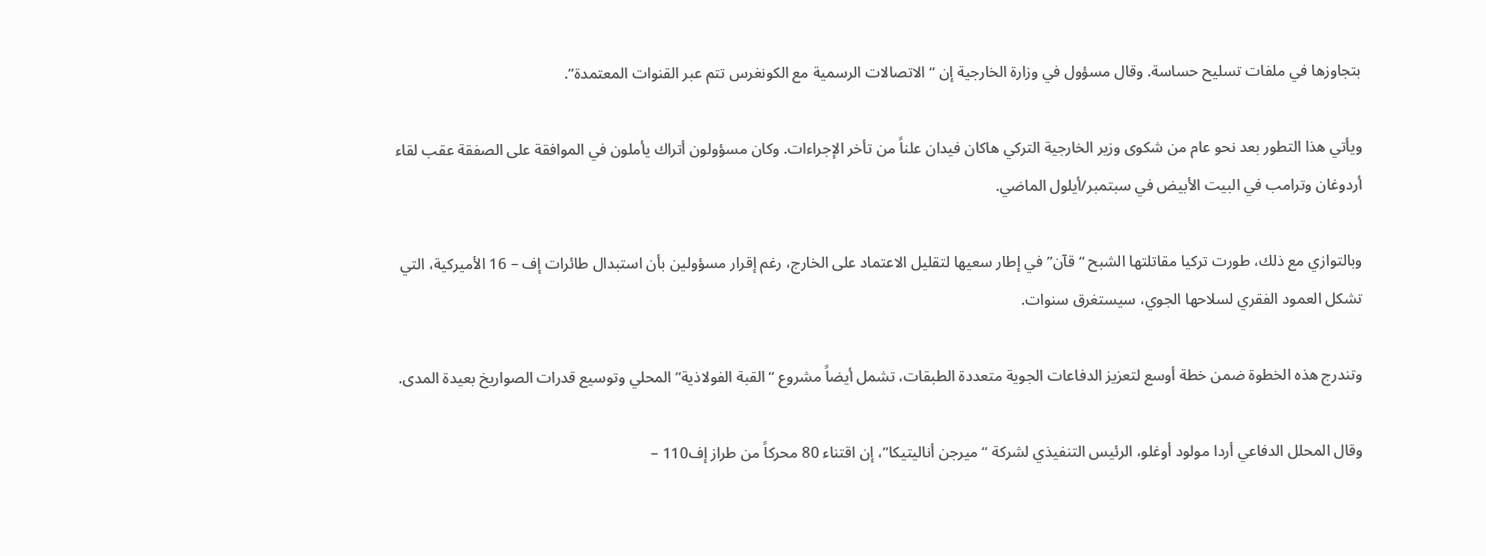بتجاوزها في ملفات تسليح حساسة. وقال مسؤول في وزارة الخارجية إن “الاتصالات الرسمية مع الكونغرس تتم عبر القنوات المعتمدة”.

ويأتي هذا التطور بعد نحو عام من شكوى وزير الخارجية التركي هاكان فيدان علناً من تأخر الإجراءات. وكان مسؤولون أتراك يأملون في الموافقة على الصفقة عقب لقاء أردوغان وترامب في البيت الأبيض في سبتمبر/أيلول الماضي.

وبالتوازي مع ذلك، طورت تركيا مقاتلتها الشبح “قآن” في إطار سعيها لتقليل الاعتماد على الخارج، رغم إقرار مسؤولين بأن استبدال طائرات إف – 16 الأميركية، التي تشكل العمود الفقري لسلاحها الجوي، سيستغرق سنوات.

وتندرج هذه الخطوة ضمن خطة أوسع لتعزيز الدفاعات الجوية متعددة الطبقات، تشمل أيضاً مشروع “القبة الفولاذية”المحلي وتوسيع قدرات الصواريخ بعيدة المدى.

وقال المحلل الدفاعي أردا مولود أوغلو، الرئيس التنفيذي لشركة “ميرجن أناليتيكا”، إن اقتناء 80 محركاً من طراز إف110 –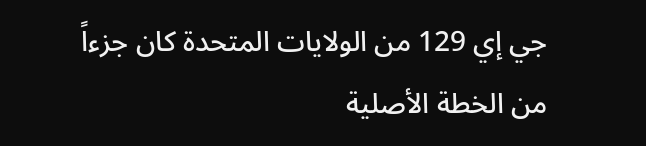جي إي 129 من الولايات المتحدة كان جزءاً من الخطة الأصلية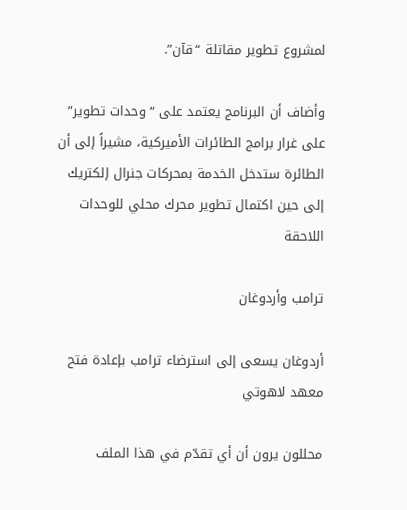لمشروع تطوير مقاتلة “قآن”.

وأضاف أن البرنامج يعتمد على “وحدات تطوير” على غرار برامج الطائرات الأميركية، مشيراً إلى أن الطائرة ستدخل الخدمة بمحركات جنرال إلكتريك إلى حين اكتمال تطوير محرك محلي للوحدات اللاحقة

ترامب وأردوغان

أردوغان يسعى إلى استرضاء ترامب بإعادة فتح معهد لاهوتي

محللون يرون أن أي تقدّم في هذا الملف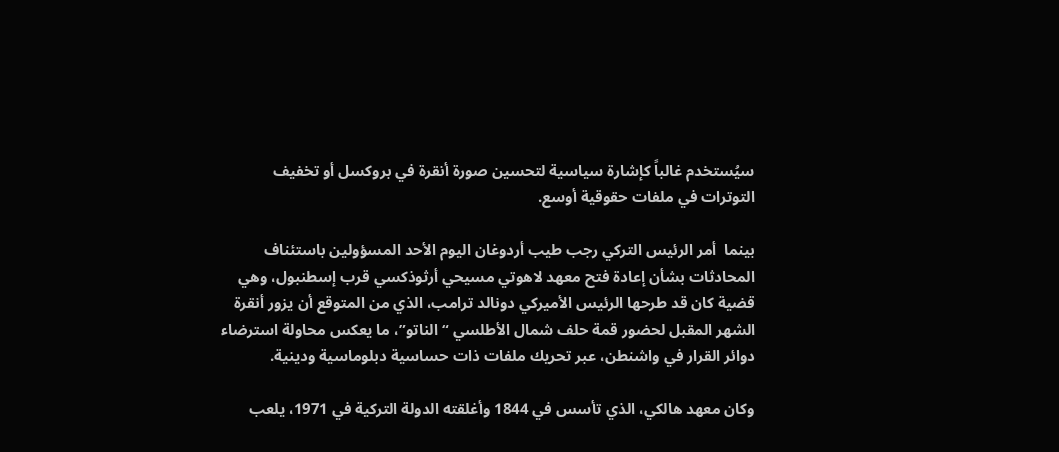سيُستخدم غالباً كإشارة سياسية لتحسين صورة أنقرة في بروكسل أو تخفيف التوترات في ملفات حقوقية أوسع.

بينما  أمر الرئيس التركي رجب طيب أردوغان اليوم الأحد المسؤولين باستئناف المحادثات بشأن إعادة فتح معهد لاهوتي مسيحي أرثوذكسي ‌قرب إسطنبول، وهي قضية كان قد طرحها الرئيس الأميركي دونالد ترامب، الذي من المتوقع أن يزور أنقرة الشهر المقبل لحضور قمة حلف شمال الأطلسي “الناتو”، ما يعكس محاولة استرضاء دوائر القرار في واشنطن، عبر تحريك ملفات ذات حساسية دبلوماسية ودينية.

وكان معهد هالكي، الذي تأسس في 1844 وأغلقته الدولة التركية في 1971، يلعب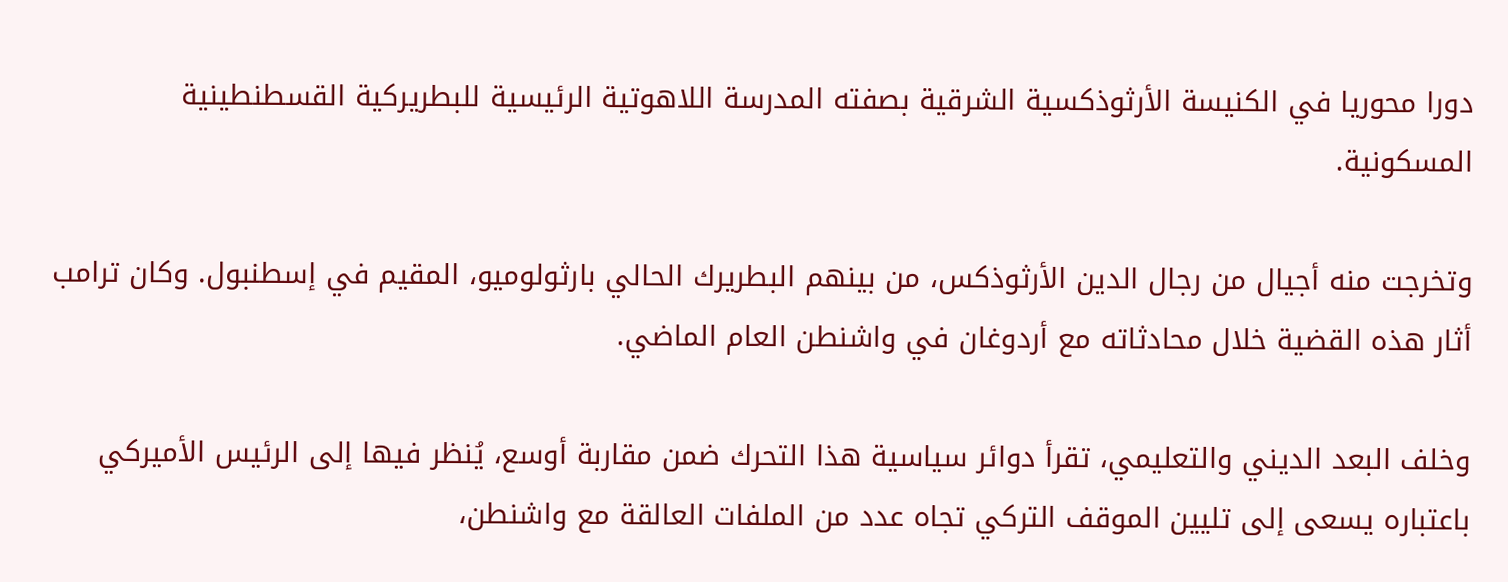دورا محوريا في الكنيسة الأرثوذكسية الشرقية بصفته المدرسة اللاهوتية الرئيسية للبطريركية القسطنطينية المسكونية.

وتخرجت منه أجيال من رجال الدين الأرثوذكس، من بينهم البطريرك الحالي بارثولوميو، المقيم في إسطنبول. وكان ترامب أثار هذه القضية خلال محادثاته مع أردوغان في واشنطن العام الماضي.

وخلف البعد الديني والتعليمي، تقرأ دوائر سياسية هذا التحرك ضمن مقاربة أوسع، يُنظر فيها إلى الرئيس الأميركي باعتباره يسعى إلى تليين الموقف التركي تجاه عدد من الملفات العالقة مع واشنطن،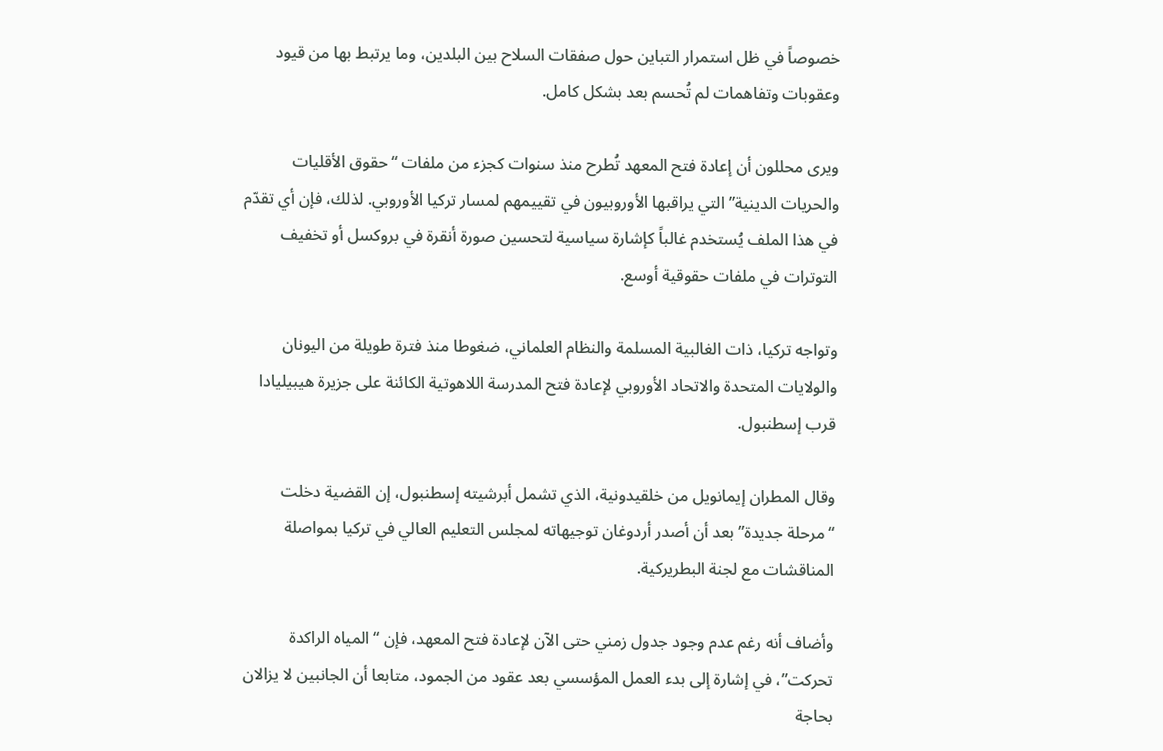خصوصاً في ظل استمرار التباين حول صفقات السلاح بين البلدين، وما يرتبط بها من قيود وعقوبات وتفاهمات لم تُحسم بعد بشكل كامل.

ويرى محللون أن إعادة فتح المعهد تُطرح منذ سنوات كجزء من ملفات “حقوق الأقليات والحريات الدينية” التي يراقبها الأوروبيون في تقييمهم لمسار تركيا الأوروبي. لذلك، فإن أي تقدّم في هذا الملف يُستخدم غالباً كإشارة سياسية لتحسين صورة أنقرة في بروكسل أو تخفيف التوترات في ملفات حقوقية أوسع.

وتواجه تركيا، ذات الغالبية المسلمة والنظام العلماني، ضغوطا منذ فترة طويلة من اليونان والولايات المتحدة والاتحاد الأوروبي لإعادة فتح المدرسة اللاهوتية الكائنة على جزيرة هيبيليادا قرب إسطنبول.

وقال المطران إيمانويل من خلقيدونية، الذي تشمل أبرشيته إسطنبول، إن القضية دخلت “مرحلة جديدة” بعد ‌أن أصدر أردوغان توجيهاته لمجلس التعليم العالي في تركيا بمواصلة المناقشات مع لجنة ‌البطريركية.

وأضاف أنه رغم عدم وجود جدول زمني حتى الآن لإعادة فتح المعهد، فإن “المياه الراكدة تحركت”، في إشارة إلى بدء العمل ‌المؤسسي بعد عقود من الجمود، متابعا أن الجانبين لا يزالان بحاجة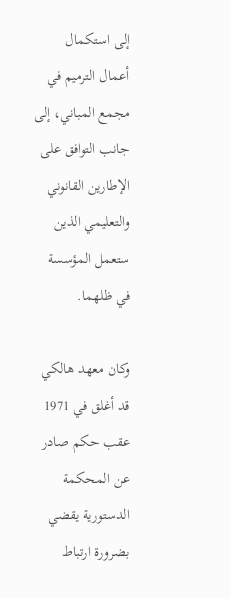إلى استكمال أعمال الترميم في مجمع المباني، إلى جانب التوافق على الإطارين القانوني والتعليمي الذين ستعمل المؤسسة في ظلهما.

وكان معهد هالكي قد أغلق في 1971 عقب حكم صادر عن المحكمة الدستورية يقضي بضرورة ارتباط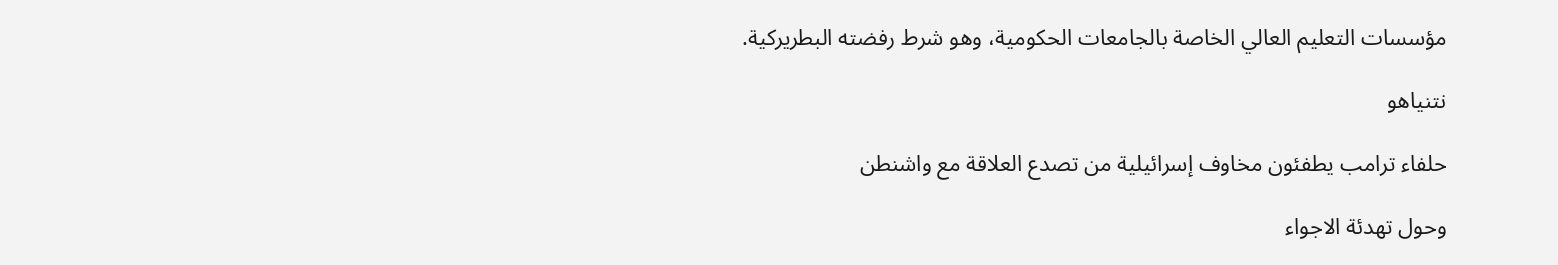مؤسسات التعليم العالي الخاصة بالجامعات الحكومية، وهو شرط رفضته البطريركية.

نتنياهو

حلفاء ترامب يطفئون مخاوف إسرائيلية من تصدع العلاقة مع واشنطن

وحول تهدئة الاجواء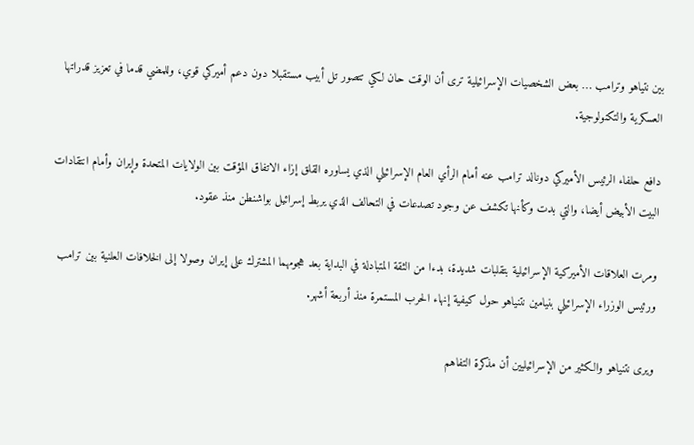بين نتياهو وترامب … بعض الشخصيات الإسرائيلية ترى أن الوقت حان لكي تتصور تل أبيب مستقبلا دون دعم أميركي قوي، وللمضي قدما في تعزيز قدراتها العسكرية والتكنولوجية.

دافع حلفاء الرئيس الأميركي دونالد ترامب عنه أمام الرأي العام الإسرائيلي الذي يساوره القلق إزاء الاتفاق المؤقت بين الولايات المتحدة وإيران وأمام انتقادات البيت الأبيض أيضا، والتي بدت وكأنها تكشف عن وجود تصدعات في التحالف الذي يربط ‌إسرائيل بواشنطن منذ عقود.

ومرت العلاقات الأميركية الإسرائيلية بتقلبات شديدة، بدءا من الثقة المتبادلة في البداية بعد هجومهما المشترك على إيران وصولا إلى الخلافات العلنية بين ترامب ورئيس الوزراء الإسرائيلي بنيامين نتنياهو حول كيفية إنهاء الحرب المستمرة منذ أربعة أشهر.

ويرى نتنياهو والكثير من الإسرائيليين أن مذكرة التفاهم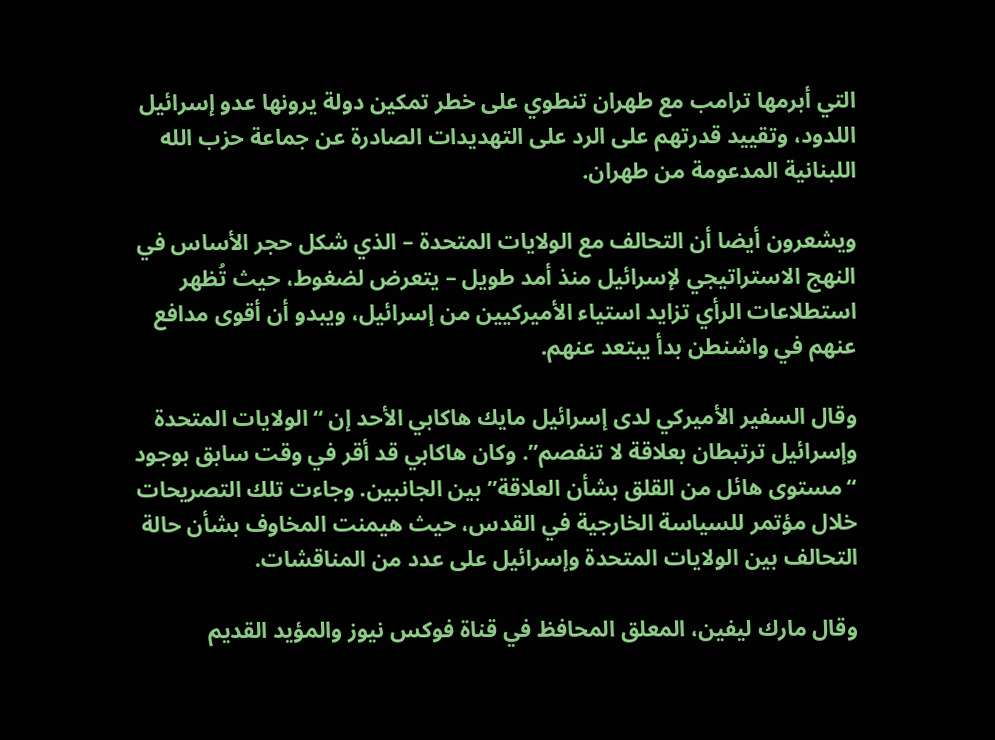التي أبرمها ترامب مع طهران تنطوي على خطر تمكين دولة يرونها عدو إسرائيل اللدود، وتقييد قدرتهم على الرد على التهديدات الصادرة عن جماعة حزب الله اللبنانية المدعومة من طهران.

ويشعرون أيضا أن التحالف مع الولايات المتحدة – الذي شكل حجر الأساس في النهج الاستراتيجي لإسرائيل منذ أمد طويل – يتعرض لضغوط، حيث تُظهر استطلاعات الرأي تزايد استياء الأميركيين من إسرائيل، ويبدو أن أقوى مدافع عنهم في واشنطن بدأ يبتعد عنهم.

وقال السفير الأميركي لدى إسرائيل مايك هاكابي الأحد إن “الولايات المتحدة وإسرائيل ترتبطان بعلاقة لا تنفصم”. وكان هاكابي قد أقر في وقت سابق بوجود “مستوى هائل من القلق بشأن العلاقة” بين الجانبين. وجاءت تلك التصريحات خلال مؤتمر للسياسة الخارجية في القدس، حيث هيمنت المخاوف بشأن حالة التحالف بين الولايات المتحدة وإسرائيل على عدد من المناقشات.

وقال مارك ليفين، المعلق المحافظ في قناة فوكس نيوز والمؤيد القديم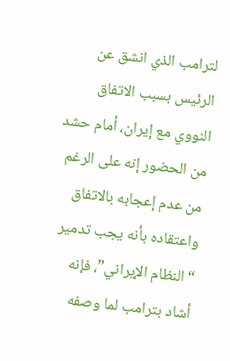لترامب الذي انشق عن الرئيس بسبب الاتفاق النووي مع إيران، أمام حشد من الحضور إنه على الرغم من عدم إعجابه بالاتفاق واعتقاده بأنه يجب تدمير “النظام الإيراني”، فإنه أشاد بترامب لما وصفه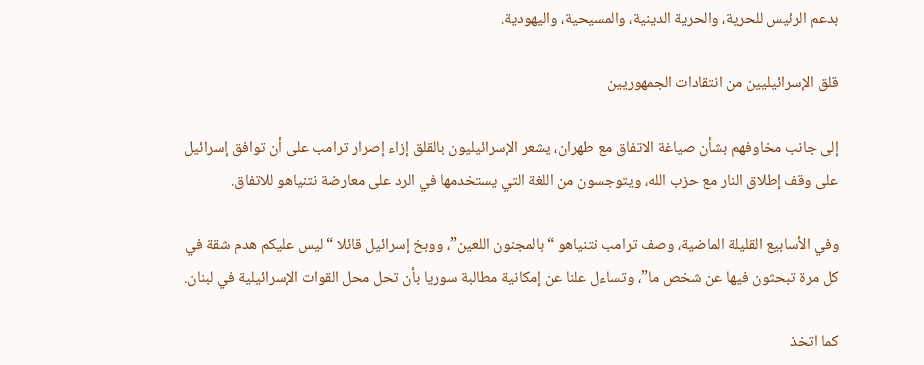بدعم الرئيس للحرية، والحرية الدينية، والمسيحية، واليهودية.

قلق الإسرائيليين من انتقادات الجمهوريين

إلى جانب مخاوفهم بشأن صياغة الاتفاق مع طهران، يشعر الإسرائيليون بالقلق إزاء إصرار ترامب على أن توافق إسرائيل على وقف إطلاق النار مع حزب الله، ويتوجسون من اللغة التي يستخدمها في الرد على معارضة نتنياهو للاتفاق.

وفي الأسابيع القليلة الماضية، وصف ترامب نتنياهو “بالمجنون اللعين”، ووبخ إسرائيل قائلا “ليس عليكم هدم شقة في كل مرة تبحثون فيها عن شخص ما”، وتساءل علنا عن إمكانية مطالبة سوريا بأن تحل محل القوات الإسرائيلية في لبنان.

كما اتخذ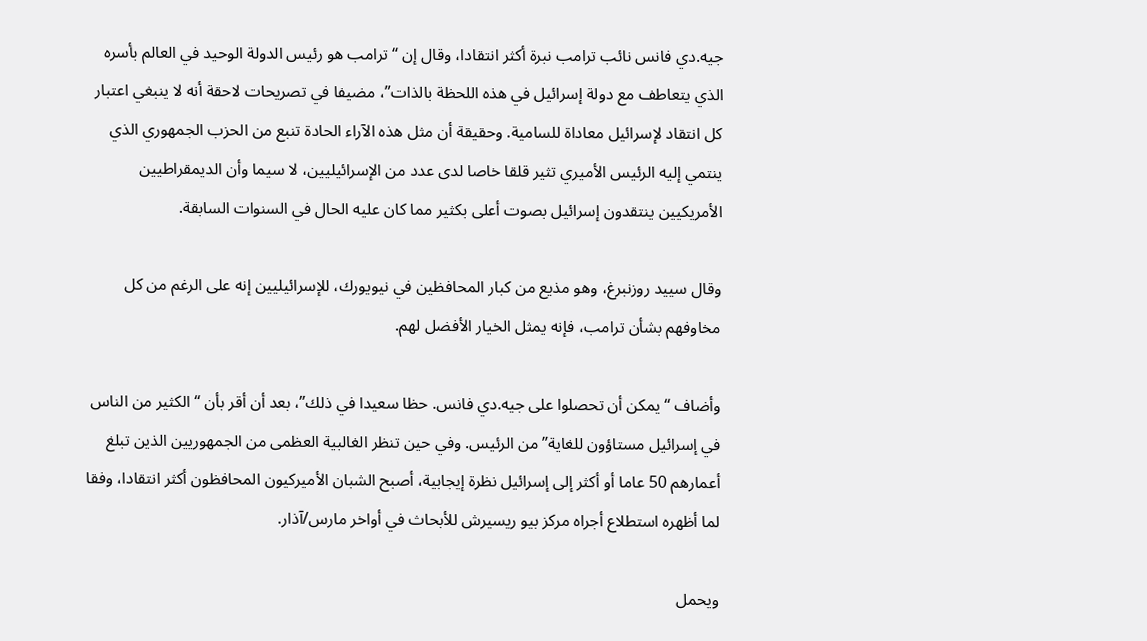جيه.دي فانس نائب ترامب نبرة أكثر انتقادا، وقال إن “ترامب هو رئيس الدولة الوحيد في العالم بأسره الذي يتعاطف مع دولة إسرائيل في هذه اللحظة بالذات”، مضيفا في تصريحات لاحقة أنه لا ينبغي اعتبار كل انتقاد لإسرائيل معاداة للسامية. وحقيقة أن مثل هذه الآراء الحادة تنبع من الحزب الجمهوري الذي ينتمي إليه الرئيس الأميري تثير قلقا خاصا لدى عدد من الإسرائيليين، لا سيما وأن الديمقراطيين الأمريكيين ينتقدون إسرائيل بصوت أعلى بكثير مما كان عليه الحال في السنوات السابقة.

وقال سييد روزنبرغ، وهو مذيع من كبار المحافظين في نيويورك، للإسرائيليين إنه على الرغم من كل مخاوفهم بشأن ترامب، فإنه يمثل الخيار الأفضل لهم.

وأضاف “يمكن أن تحصلوا على جيه.دي فانس. حظا سعيدا في ذلك”، بعد أن أقر بأن “الكثير من الناس في إسرائيل مستاؤون للغاية” من الرئيس. وفي حين تنظر الغالبية العظمى من الجمهوريين الذين تبلغ أعمارهم 50 عاما أو أكثر إلى إسرائيل نظرة إيجابية، أصبح الشبان الأميركيون المحافظون أكثر انتقادا، وفقا لما أظهره ‌استطلاع أجراه مركز بيو ريسيرش للأبحاث في أواخر مارس/آذار.

ويحمل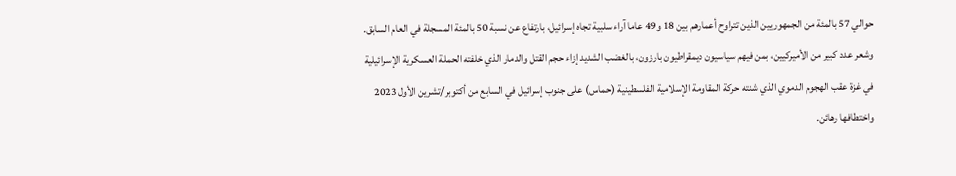حوالي 57 بالمئة من الجمهوريين الذين تتراوح أعمارهم بين 18 و49 عاما آراء سلبية تجاه إسرائيل، بارتفاع عن نسبة 50 بالمئة المسجلة في العام السابق. وشعر عدد كبير من الأميركيين، بمن فيهم سياسيون ديمقراطيون بارزون، بالغضب الشديد إزاء ‌حجم القتل والدمار الذي خلفته الحملة العسكرية الإسرائيلية في غزة عقب الهجوم الدموي الذي شنته حركة المقاومة الإسلامية الفلسطينية (حماس) على جنوب إسرائيل في السابع من أكتوبر/تشرين الأول 2023 واختطافها رهائن.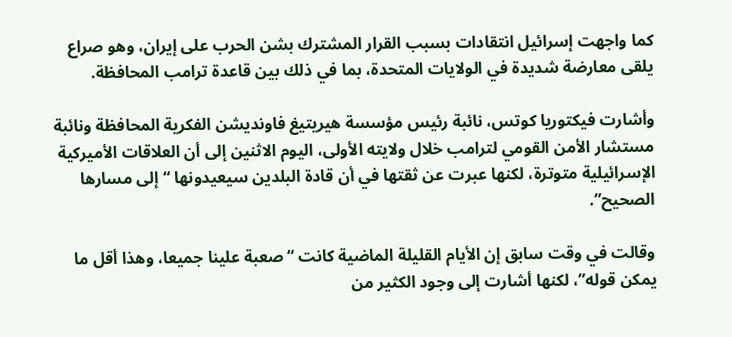كما واجهت إسرائيل انتقادات بسبب القرار المشترك بشن الحرب على إيران، وهو صراع يلقى معارضة شديدة في الولايات المتحدة، بما في ذلك بين قاعدة ترامب المحافظة.

وأشارت فيكتوريا كوتس، نائبة رئيس مؤسسة هيريتيغ فاونديشن الفكرية المحافظة ونائبة مستشار الأمن القومي لترامب خلال ولايته الأولى، اليوم ‌الاثنين إلى أن العلاقات الأميركية الإسرائيلية متوترة، لكنها عبرت عن ثقتها في أن قادة البلدين سيعيدونها “إلى مسارها الصحيح”.

وقالت في وقت سابق إن الأيام القليلة الماضية كانت “صعبة علينا جميعا، وهذا أقل ما يمكن قوله”، لكنها أشارت إلى وجود الكثير من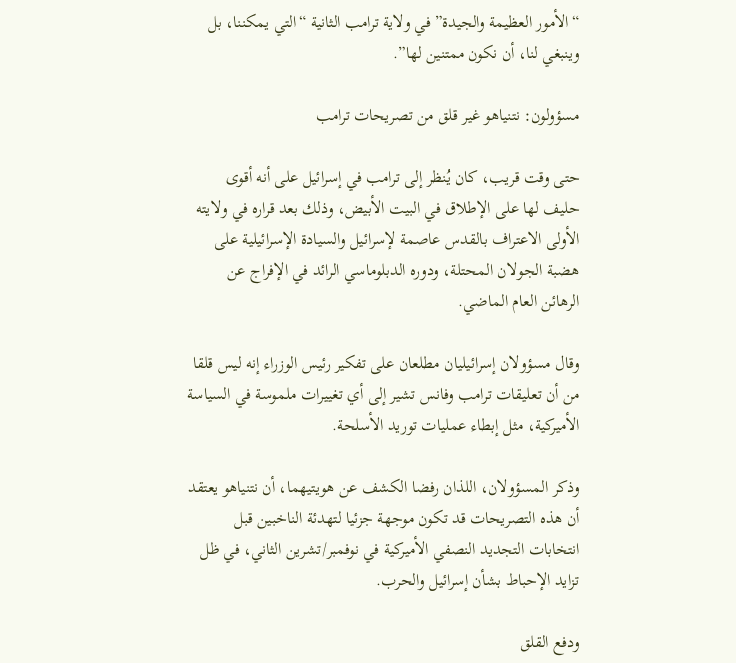“الأمور العظيمة والجيدة” في ولاية ترامب الثانية “التي يمكننا، بل وينبغي لنا، أن نكون ممتنين لها”.

مسؤولون: نتنياهو غير قلق من تصريحات ترامب

حتى وقت قريب، كان يُنظر إلى ترامب في إسرائيل على أنه أقوى حليف لها على الإطلاق في البيت الأبيض، وذلك بعد قراره في ولايته الأولى الاعتراف بالقدس عاصمة لإسرائيل والسيادة الإسرائيلية على هضبة الجولان المحتلة، ودوره الدبلوماسي الرائد في الإفراج عن الرهائن العام الماضي.

وقال مسؤولان إسرائيليان مطلعان على تفكير رئيس الوزراء إنه ليس قلقا من أن تعليقات ترامب وفانس تشير إلى أي تغييرات ملموسة في السياسة الأميركية، مثل إبطاء عمليات توريد الأسلحة.

وذكر المسؤولان، اللذان رفضا الكشف عن هويتيهما، أن نتنياهو يعتقد أن هذه التصريحات قد تكون موجهة جزئيا لتهدئة الناخبين قبل انتخابات التجديد النصفي الأميركية في نوفمبر/تشرين الثاني، في ظل تزايد الإحباط بشأن إسرائيل والحرب.

ودفع القلق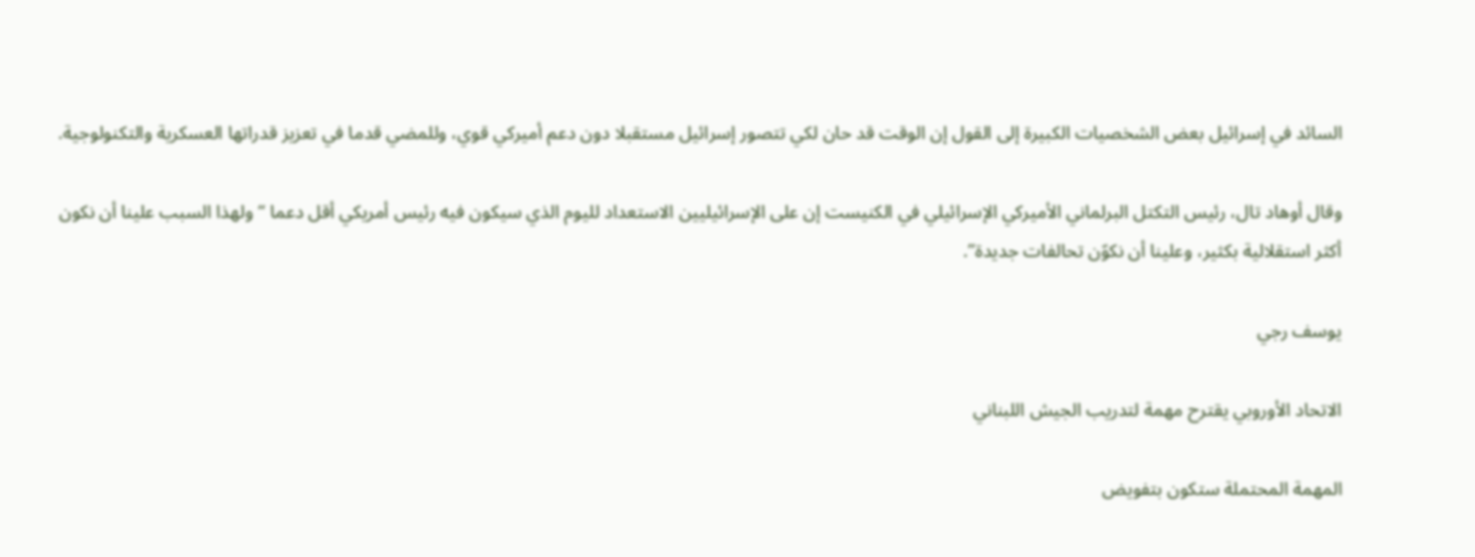السائد في إسرائيل بعض الشخصيات الكبيرة إلى القول إن الوقت قد حان لكي تتصور إسرائيل مستقبلا دون دعم أميركي قوي، وللمضي قدما في تعزيز قدراتها العسكرية والتكنولوجية.

وقال أوهاد تال، رئيس التكتل البرلماني الأميركي الإسرائيلي في الكنيست إن على الإسرائيليين الاستعداد لليوم الذي سيكون فيه رئيس أمريكي أقل دعما “ولهذا السبب علينا أن نكون أكثر استقلالية بكثير، وعلينا أن نكوّن تحالفات جديدة”.

يوسف رجي

الاتحاد الأوروبي يقترح مهمة لتدريب الجيش اللبناني

المهمة المحتملة ستكون بتفويض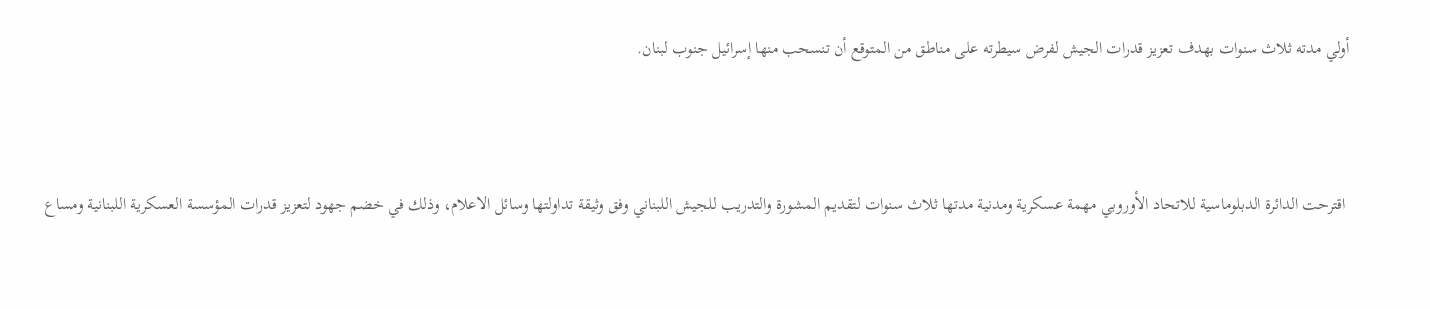أولي مدته ثلاث سنوات بهدف تعزيز قدرات الجيش لفرض سيطرته على مناطق من المتوقع أن تنسحب منها إسرائيل جنوب لبنان.



 اقترحت الدائرة ‌الدبلوماسية للاتحاد الأوروبي مهمة عسكرية ومدنية مدتها ثلاث سنوات لتقديم المشورة والتدريب للجيش اللبناني وفق وثيقة تداولتها وسائل الاعلام، وذلك في خضم جهود لتعزيز قدرات المؤسسة العسكرية اللبنانية ومساع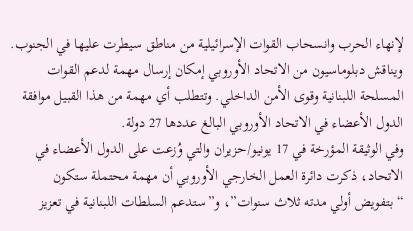لإنهاء الحرب وانسحاب القوات الإسرائيلية من مناطق سيطرت عليها في الجنوب.
ويناقش دبلوماسيون من الاتحاد الأوروبي إمكان إرسال مهمة لدعم القوات المسلحة اللبنانية وقوى الأمن الداخلي. وتتطلب أي مهمة من هذا القبيل موافقة الدول الأعضاء في الاتحاد الأوروبي البالغ عددها 27 دولة.
وفي الوثيقة المؤرخة في 17 يونيو/حزيران والتي وُزعت على الدول الأعضاء في الاتحاد، ذكرت دائرة العمل الخارجي الأوروبي أن مهمة محتملة ستكون “بتفويض أولي مدته ثلاث سنوات”، ‌و”ستدعم السلطات اللبنانية في تعزيز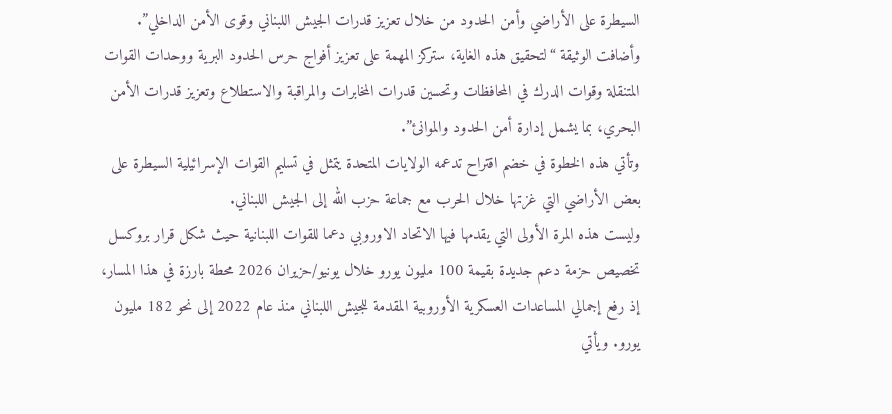السيطرة على الأراضي وأمن ‌الحدود من خلال تعزيز قدرات الجيش اللبناني وقوى الأمن الداخلي”.
وأضافت الوثيقة “لتحقيق هذه الغاية، ‌ستركز المهمة على تعزيز أفواج حرس الحدود البرية ووحدات القوات المتنقلة وقوات الدرك في المحافظات وتحسين قدرات المخابرات والمراقبة والاستطلاع وتعزيز قدرات الأمن البحري، بما يشمل إدارة أمن الحدود والموانئ”.
وتأتي هذه الخطوة في خضم اقتراح تدعمه الولايات المتحدة يتمثل في تسليم القوات الإسرائيلية السيطرة على بعض الأراضي التي غزتها خلال الحرب مع جماعة ‌حزب الله إلى الجيش اللبناني.
وليست هذه المرة الأولى التي يقدمها فيها الاتحاد الاوروبي دعما للقوات اللبنانية حيث شكل قرار بروكسل تخصيص حزمة دعم جديدة بقيمة 100 مليون يورو خلال يونيو/حزيران 2026 محطة بارزة في هذا المسار، إذ رفع إجمالي المساعدات العسكرية الأوروبية المقدمة للجيش اللبناني منذ عام 2022 إلى نحو 182 مليون يورو. ويأتي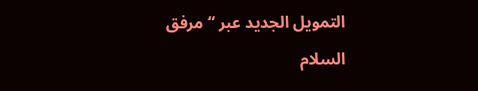التمويل الجديد عبر “مرفق السلام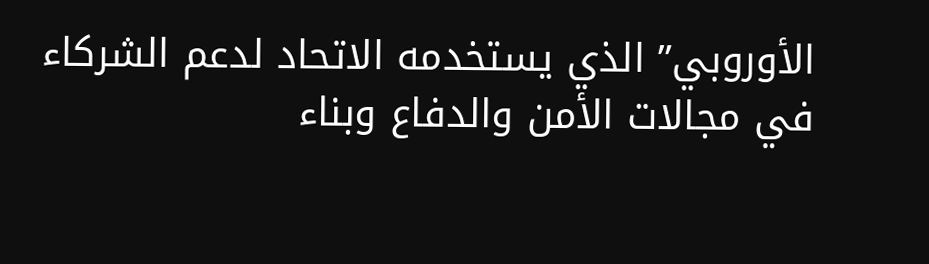الأوروبي” الذي يستخدمه الاتحاد لدعم الشركاء في مجالات الأمن والدفاع وبناء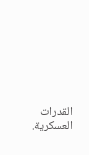القدرات العسكرية.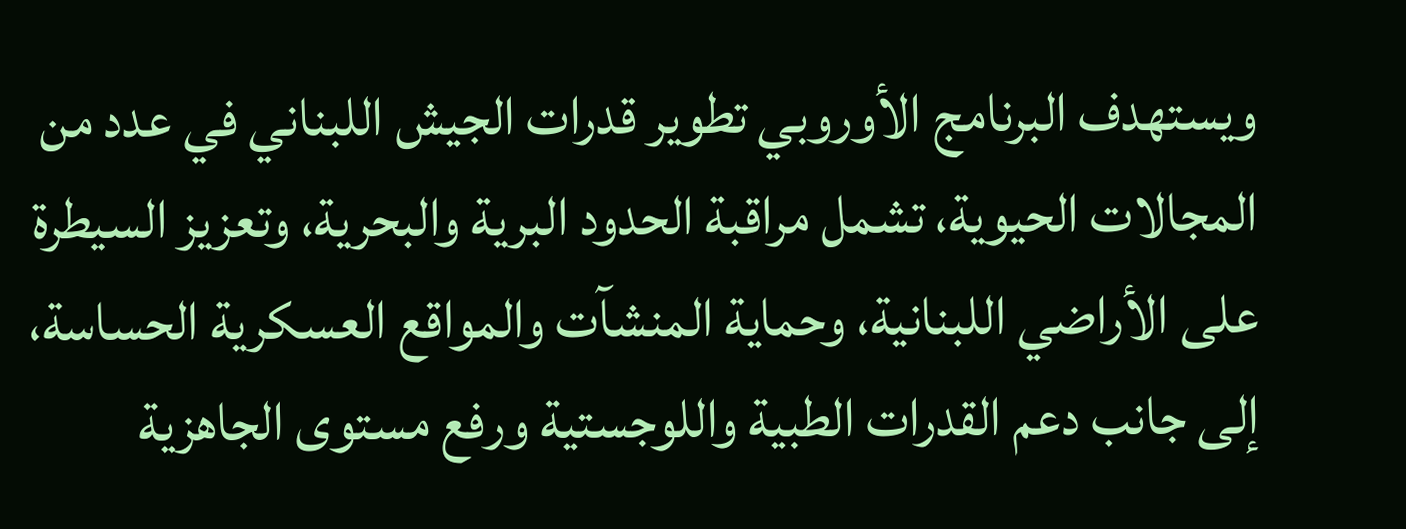ويستهدف البرنامج الأوروبي تطوير قدرات الجيش اللبناني في عدد من المجالات الحيوية، تشمل مراقبة الحدود البرية والبحرية، وتعزيز السيطرة على الأراضي اللبنانية، وحماية المنشآت والمواقع العسكرية الحساسة، إلى جانب دعم القدرات الطبية واللوجستية ورفع مستوى الجاهزية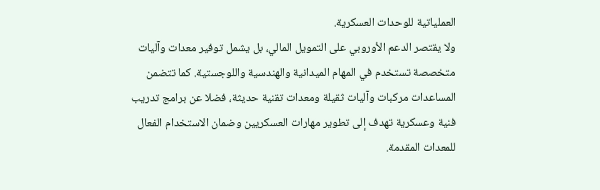العملياتية للوحدات العسكرية.
ولا يقتصر الدعم الأوروبي على التمويل المالي، بل يشمل توفير معدات وآليات متخصصة تستخدم في المهام الميدانية والهندسية واللوجستية. كما تتضمن المساعدات مركبات وآليات ثقيلة ومعدات تقنية حديثة، فضلا عن برامج تدريب فنية وعسكرية تهدف إلى تطوير مهارات العسكريين وضمان الاستخدام الفعال للمعدات المقدمة.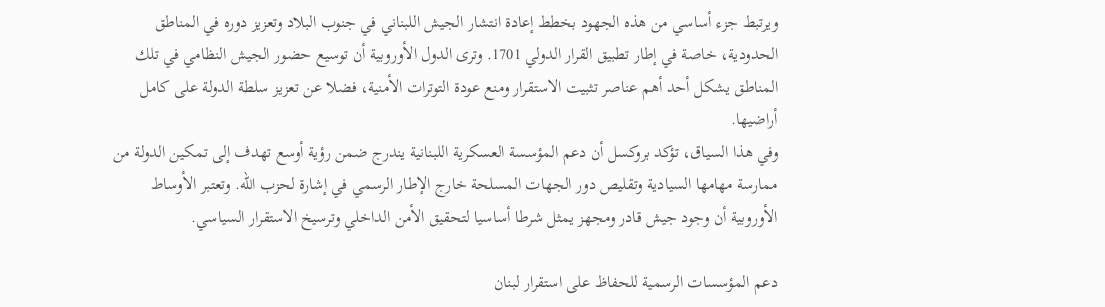ويرتبط جزء أساسي من هذه الجهود بخطط إعادة انتشار الجيش اللبناني في جنوب البلاد وتعزيز دوره في المناطق الحدودية، خاصة في إطار تطبيق القرار الدولي 1701. وترى الدول الأوروبية أن توسيع حضور الجيش النظامي في تلك المناطق يشكل أحد أهم عناصر تثبيت الاستقرار ومنع عودة التوترات الأمنية، فضلا عن تعزيز سلطة الدولة على كامل أراضيها.
وفي هذا السياق، تؤكد بروكسل أن دعم المؤسسة العسكرية اللبنانية يندرج ضمن رؤية أوسع تهدف إلى تمكين الدولة من ممارسة مهامها السيادية وتقليص دور الجهات المسلحة خارج الإطار الرسمي في إشارة لحزب الله. وتعتبر الأوساط الأوروبية أن وجود جيش قادر ومجهز يمثل شرطا أساسيا لتحقيق الأمن الداخلي وترسيخ الاستقرار السياسي.

دعم المؤسسات الرسمية للحفاظ على استقرار لبنان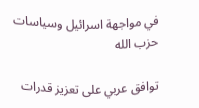في مواجهة اسرائيل وسياسات حزب الله

توافق عربي على تعزيز قدرات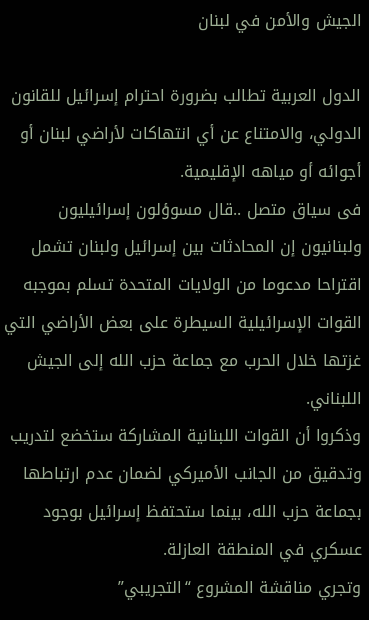الجيش والأمن في لبنان

الدول العربية تطالب بضرورة احترام إسرائيل للقانون الدولي، والامتناع عن أي انتهاكات لأراضي لبنان أو أجوائه أو مياهه الإقليمية.
فى سياق متصل ..قال مسوؤلون إسرائيليون ولبنانيون إن المحادثات بين إسرائيل ولبنان تشمل اقتراحا مدعوما من الولايات المتحدة تسلم بموجبه القوات الإسرائيلية السيطرة على بعض الأراضي التي غزتها خلال الحرب مع جماعة ‌حزب الله إلى الجيش اللبناني.
وذكروا أن القوات اللبنانية المشاركة ستخضع لتدريب وتدقيق من الجانب الأميركي لضمان عدم ارتباطها بجماعة حزب الله، بينما ستحتفظ إسرائيل بوجود عسكري في المنطقة العازلة.
وتجري مناقشة المشروع “التجريبي”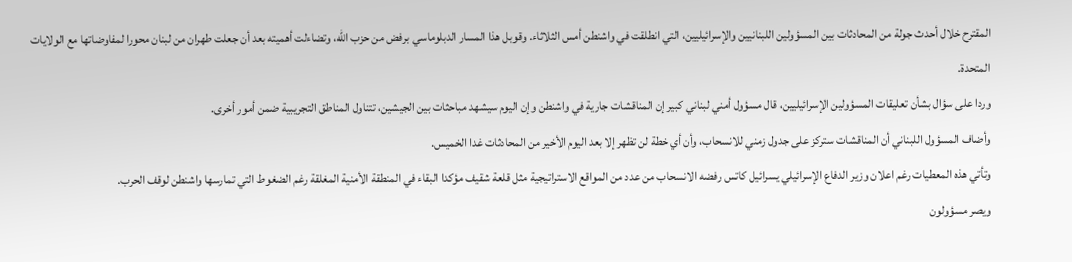المقترح خلال أحدث جولة من المحادثات بين المسؤولين اللبنانيين والإسرائيليين، التي انطلقت في واشنطن أمس الثلاثاء. وقوبل هذا المسار الدبلوماسي برفض من حزب الله، وتضاءلت أهميته بعد أن جعلت طهران من لبنان محورا لمفاوضاتها مع الولايات المتحدة.
وردا على سؤال بشأن تعليقات المسؤولين الإسرائيليين، قال مسؤول أمني لبناني كبير إن المناقشات جارية في واشنطن وإن اليوم سيشهد مباحثات بين الجيشين، تتناول المناطق التجريبية ضمن أمور أخرى.
وأضاف المسؤول اللبناني أن المناقشات ستركز على جدول زمني للانسحاب، وأن أي خطة لن تظهر إلا بعد اليوم الأخير من المحادثات غدا الخميس.
وتأتي هذه المعطيات رغم اعلان وزير الدفاع الإسرائيلي يسرائيل كاتس رفضه الانسحاب من عدد من المواقع الاستراتيجية مثل قلعة شقيف مؤكدا البقاء في المنطقة الأمنية المغلقة رغم الضغوط التي تمارسها واشنطن لوقف الحرب.
ويصر مسؤولون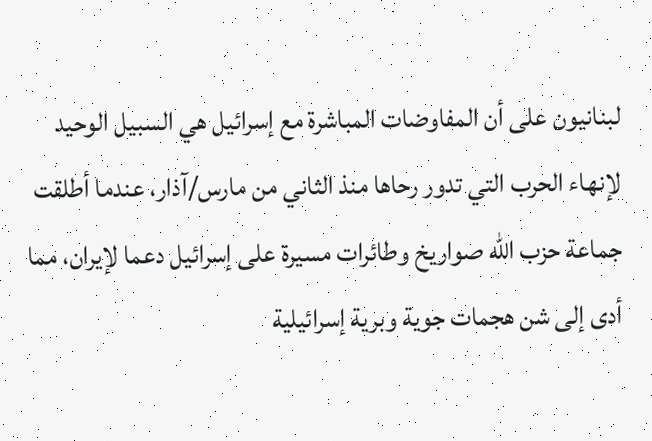لبنانيون على أن المفاوضات المباشرة مع إسرائيل هي السبيل الوحيد لإنهاء الحرب التي تدور رحاها منذ الثاني من مارس/آذار، عندما أطلقت جماعة حزب الله صواريخ وطائرات مسيرة على إسرائيل دعما لإيران، مما أدى إلى شن هجمات جوية وبرية إسرائيلية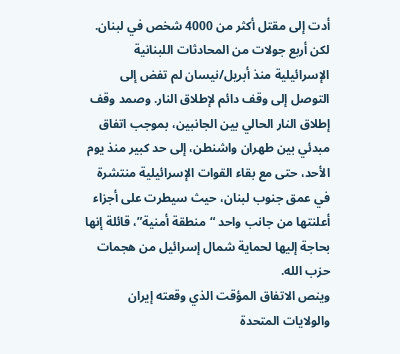أدت إلى مقتل أكثر ‌من 4000 شخص في لبنان.
لكن أربع جولات من المحادثات اللبنانية الإسرائيلية منذ أبريل/نيسان لم تفض إلى التوصل إلى ‌وقف دائم لإطلاق النار. وصمد وقف إطلاق النار الحالي بين الجانبين، بموجب اتفاق مبدئي بين طهران واشنطن، إلى حد كبير منذ يوم الأحد، حتى مع بقاء القوات الإسرائيلية منتشرة في عمق جنوب لبنان، ‌حيث سيطرت على أجزاء أعلنتها من جانب واحد “منطقة أمنية”، قائلة إنها بحاجة إليها لحماية شمال إسرائيل من هجمات حزب الله.
وينص الاتفاق المؤقت الذي وقعته إيران والولايات المتحدة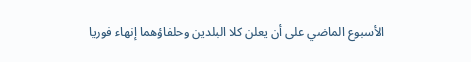الأسبوع الماضي على أن يعلن كلا البلدين وحلفاؤهما إنهاء فوريا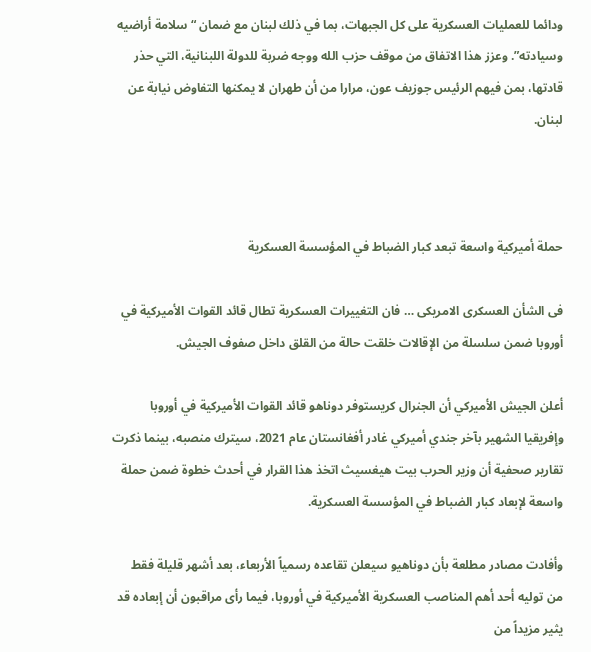ودائما للعمليات العسكرية على كل الجبهات، بما في ذلك لبنان مع ضمان “سلامة أراضيه وسيادته”. وعزز هذا الاتفاق من موقف حزب الله ووجه ضربة للدولة اللبنانية، التي حذر قادتها، بمن فيهم الرئيس جوزيف عون، مرارا من أن طهران لا يمكنها التفاوض نيابة عن لبنان.



حملة أميركية واسعة تبعد كبار الضباط في المؤسسة العسكرية

فى الشأن العسكرى الامريكى … فان التغييرات العسكرية تطال قائد القوات الأميركية في أوروبا ضمن سلسلة من الإقالات خلقت حالة من القلق داخل صفوف الجيش.

أعلن الجيش الأميركي أن الجنرال كريستوفر دوناهو قائد القوات الأميركية في أوروبا وإفريقيا الشهير بآخر جندي أميركي غادر أفغانستان عام 2021، سيترك منصبه، بينما ذكرت تقارير صحفية أن وزير الحرب بيت هيغسيث اتخذ هذا القرار في أحدث خطوة ضمن حملة واسعة لإبعاد كبار الضباط في المؤسسة العسكرية.

وأفادت مصادر مطلعة بأن دوناهيو سيعلن تقاعده رسمياً الأربعاء، بعد أشهر قليلة فقط من توليه أحد أهم المناصب العسكرية الأميركية في أوروبا، فيما رأى مراقبون أن إبعاده قد يثير مزيداً من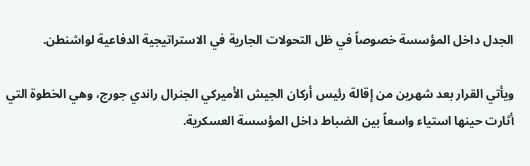الجدل داخل المؤسسة خصوصاً في ظل التحولات الجارية في الاستراتيجية الدفاعية لواشنطن.

ويأتي القرار بعد شهرين من إقالة رئيس أركان الجيش الأميركي الجنرال راندي جورج، وهي الخطوة التي أثارت حينها استياء واسعاً بين الضباط داخل المؤسسة العسكرية.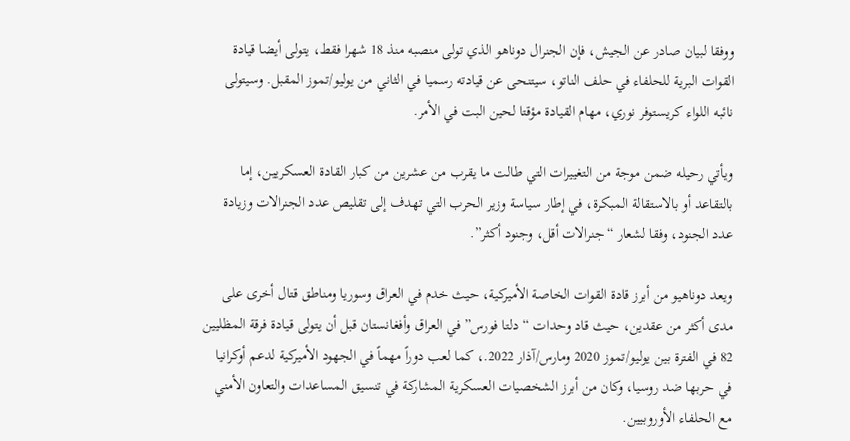ووفقا لبيان صادر عن الجيش، فإن الجنرال دوناهو الذي تولى منصبه منذ 18 شهرا فقط، يتولى أيضا قيادة القوات البرية للحلفاء في حلف الناتو، سيتنحى عن قيادته رسميا في الثاني من يوليو/تموز المقبل. وسيتولى نائبه اللواء كريستوفر نوري، مهام القيادة مؤقتا لحين البت في الأمر.

ويأتي رحيله ضمن موجة من التغييرات التي طالت ما يقرب من عشرين من كبار القادة العسكريين، إما بالتقاعد أو بالاستقالة المبكرة، في إطار سياسة وزير الحرب التي تهدف إلى تقليص عدد الجنرالات وزيادة عدد الجنود، وفقا لشعار “جنرالات أقل، وجنود أكثر”.

ويعد دوناهيو من أبرز قادة القوات الخاصة الأميركية، حيث خدم في العراق وسوريا ومناطق قتال أخرى على مدى أكثر من عقدين، حيث قاد وحدات “دلتا فورس” في العراق وأفغانستان قبل أن يتولى قيادة فرقة المظليين 82 في الفترة بين يوليو/تموز 2020 ومارس/آذار 2022.، كما لعب دوراً مهماً في الجهود الأميركية لدعم أوكرانيا في حربها ضد روسيا، وكان من أبرز الشخصيات العسكرية المشاركة في تنسيق المساعدات والتعاون الأمني مع الحلفاء الأوروبيين.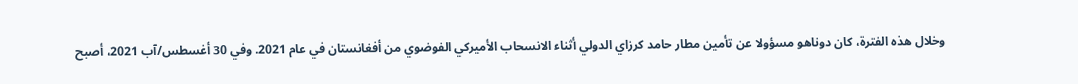وخلال هذه الفترة، كان دوناهو مسؤولا عن تأمين مطار حامد كرزاي الدولي أثناء الانسحاب الأميركي الفوضوي من أفغانستان في عام 2021. وفي 30 أغسطس/آب 2021، أصبح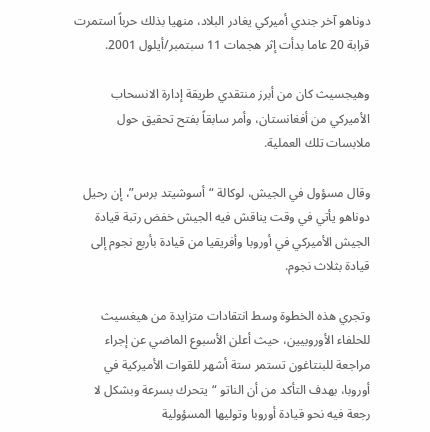دوناهو آخر جندي أميركي يغادر البلاد، منهيا بذلك حرباً استمرت قرابة 20 عاما بدأت إثر هجمات 11 سبتمبر/أيلول 2001.

وهيجسيث كان من أبرز منتقدي طريقة إدارة الانسحاب الأميركي من أفغانستان، وأمر سابقاً بفتح تحقيق حول ملابسات تلك العملية.

وقال مسؤول في الجيش، لوكالة “أسوشيتد برس”، إن رحيل دوناهو يأتي في وقت يناقش فيه الجيش خفض رتبة قيادة الجيش الأميركي في أوروبا وأفريقيا من قيادة بأربع نجوم إلى قيادة بثلاث نجوم.

وتجري هذه الخطوة وسط انتقادات متزايدة من هيغسيث للحلفاء الأوروبيين، حيث أعلن الأسبوع الماضي عن إجراء مراجعة للبنتاغون تستمر ستة أشهر للقوات الأميركية في أوروبا، بهدف التأكد من أن الناتو “يتحرك بسرعة وبشكل لا رجعة فيه نحو قيادة أوروبا وتوليها المسؤولية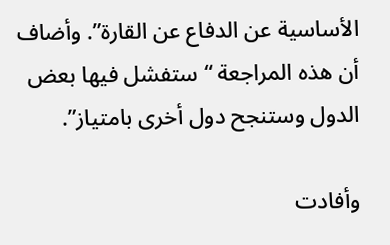الأساسية عن الدفاع عن القارة”. وأضاف أن هذه المراجعة “ستفشل فيها بعض الدول وستنجح دول أخرى بامتياز”.

وأفادت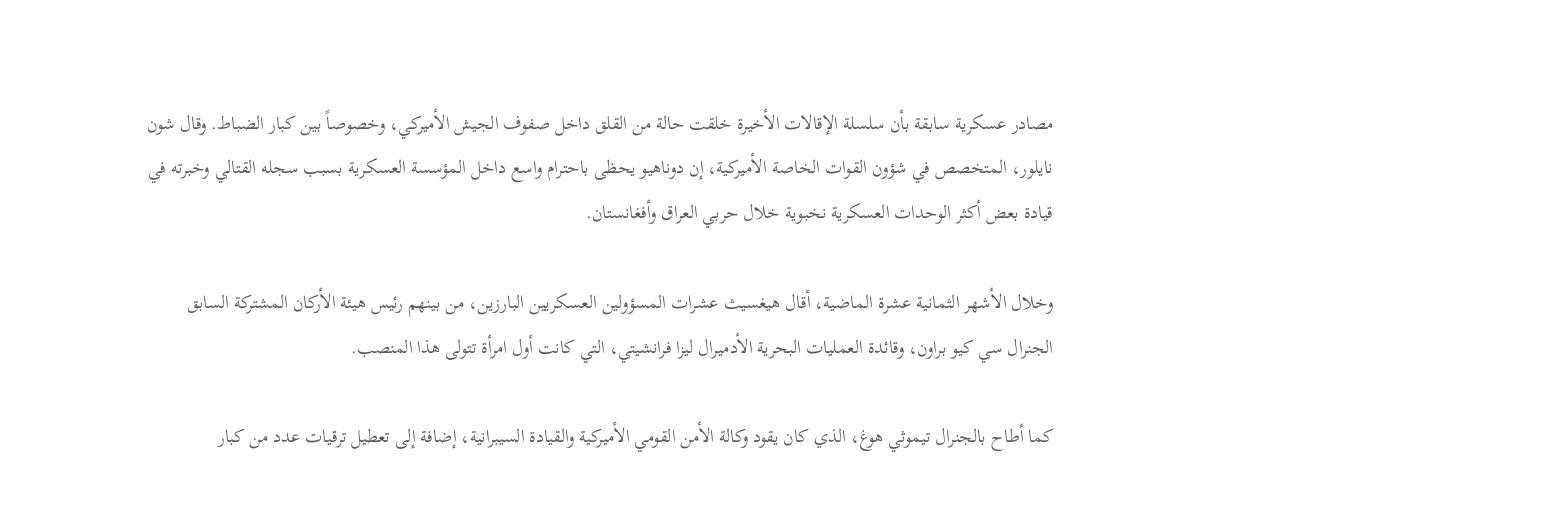مصادر عسكرية سابقة بأن سلسلة الإقالات الأخيرة خلقت حالة من القلق داخل صفوف الجيش الأميركي، وخصوصاً بين كبار الضباط. وقال شون نايلور، المتخصص في شؤون القوات الخاصة الأميركية، إن دوناهيو يحظى باحترام واسع داخل المؤسسة العسكرية بسبب سجله القتالي وخبرته في قيادة بعض أكثر الوحدات العسكرية نخبوية خلال حربي العراق وأفغانستان.

وخلال الأشهر الثمانية عشرة الماضية، أقال هيغسيث عشرات المسؤولين العسكريين البارزين، من بينهم رئيس هيئة الأركان المشتركة السابق الجنرال سي كيو براون، وقائدة العمليات البحرية الأدميرال ليزا فرانشيتي، التي كانت أول امرأة تتولى هذا المنصب.

كما أطاح بالجنرال تيموثي هوغ، الذي كان يقود وكالة الأمن القومي الأميركية والقيادة السيبرانية، إضافة إلى تعطيل ترقيات عدد من كبار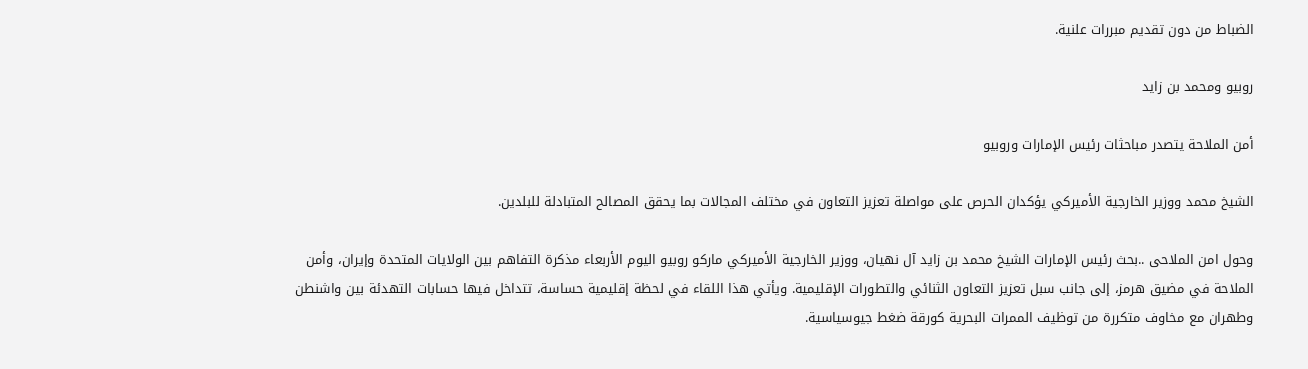الضباط من دون تقديم مبررات علنية.

روبيو ومحمد بن زايد

أمن الملاحة يتصدر مباحثات رئيس الإمارات وروبيو

الشيخ محمد ووزير الخارجية الأميركي يؤكدان الحرص على مواصلة تعزيز التعاون في مختلف المجالات بما يحقق المصالح المتبادلة للبلدين.

وحول امن الملاحى ..بحث رئيس الإمارات الشيخ محمد بن زايد آل نهيان، ووزير الخارجية الأميركي ماركو روبيو اليوم الأربعاء مذكرة التفاهم بين الولايات المتحدة وإيران، وأمن الملاحة في مضيق هرمز، إلى جانب سبل تعزيز التعاون الثنائي والتطورات الإقليمية. ويأتي هذا اللقاء في لحظة إقليمية حساسة، تتداخل فيها حسابات التهدئة بين واشنطن وطهران مع مخاوف متكررة من توظيف الممرات البحرية كورقة ضغط جيوسياسية.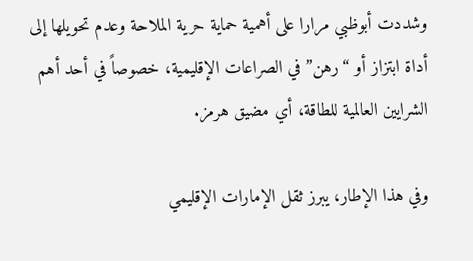وشددت أبوظبي مرارا على أهمية حماية حرية الملاحة وعدم تحويلها إلى أداة ابتزاز أو “رهن” في الصراعات الإقليمية، خصوصاً في أحد أهم الشرايين العالمية للطاقة، أي مضيق هرمز.

وفي هذا الإطار، يبرز ثقل الإمارات الإقليمي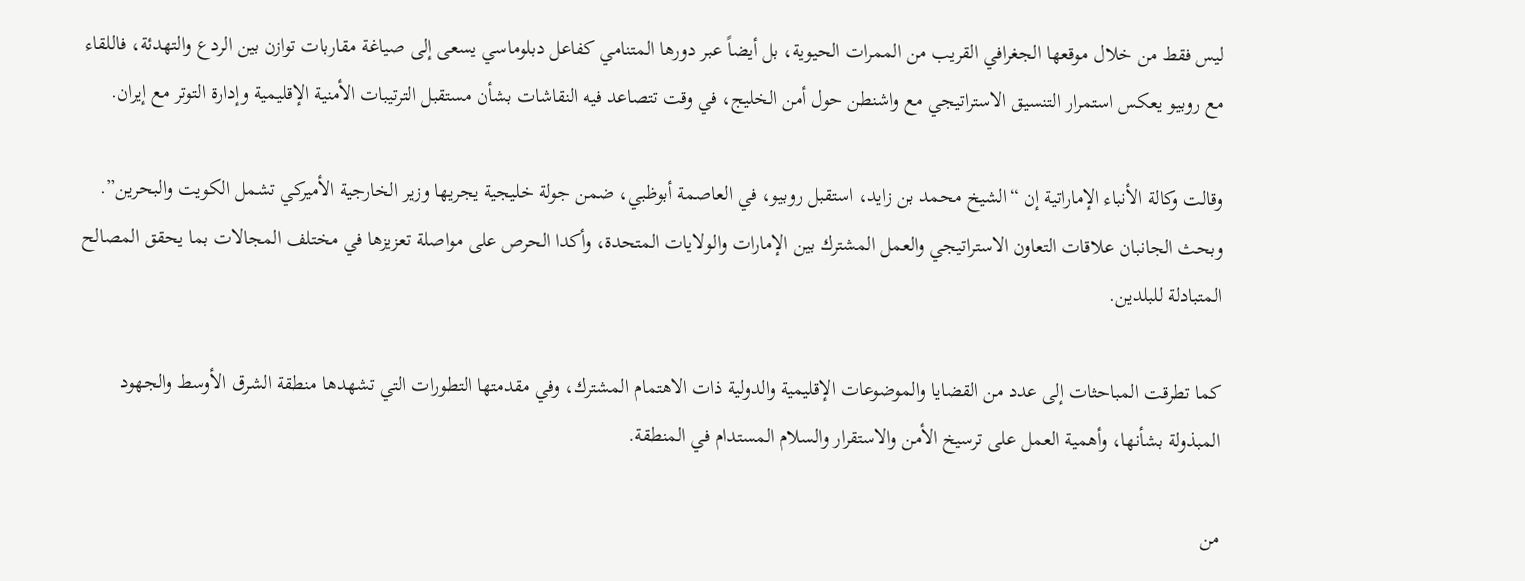ليس فقط من خلال موقعها الجغرافي القريب من الممرات الحيوية، بل أيضاً عبر دورها المتنامي كفاعل دبلوماسي يسعى إلى صياغة مقاربات توازن بين الردع والتهدئة، فاللقاء مع روبيو يعكس استمرار التنسيق الاستراتيجي مع واشنطن حول أمن الخليج، في وقت تتصاعد فيه النقاشات بشأن مستقبل الترتيبات الأمنية الإقليمية وإدارة التوتر مع إيران.

وقالت وكالة الأنباء الإماراتية إن “الشيخ محمد بن زايد، استقبل روبيو، في العاصمة أبوظبي، ضمن جولة خليجية يجريها وزير الخارجية الأميركي تشمل الكويت والبحرين”. وبحث الجانبان علاقات التعاون الاستراتيجي والعمل المشترك بين الإمارات والولايات المتحدة، وأكدا الحرص على مواصلة تعزيزها في مختلف المجالات بما يحقق المصالح المتبادلة للبلدين.

كما تطرقت المباحثات إلى عدد من القضايا والموضوعات الإقليمية والدولية ذات الاهتمام المشترك، وفي مقدمتها التطورات التي تشهدها منطقة الشرق الأوسط والجهود المبذولة بشأنها، وأهمية العمل على ترسيخ الأمن والاستقرار والسلام المستدام في المنطقة.

من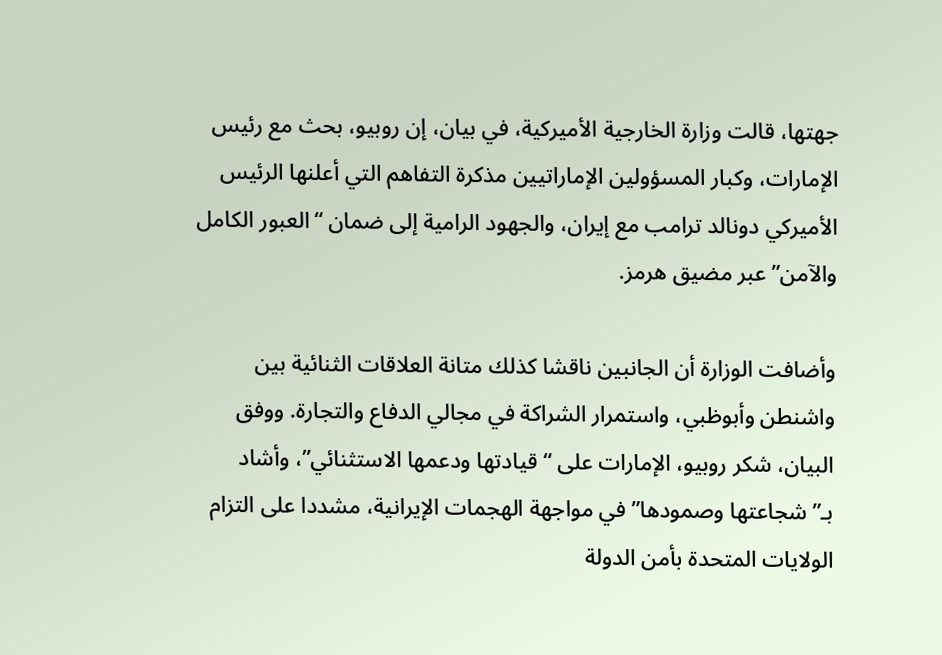جهتها، قالت وزارة الخارجية الأميركية، في بيان، إن روبيو، بحث مع رئيس الإمارات، وكبار المسؤولين الإماراتيين مذكرة التفاهم التي أعلنها الرئيس الأميركي دونالد ترامب مع إيران، والجهود الرامية إلى ضمان “العبور الكامل والآمن” عبر مضيق هرمز.

وأضافت الوزارة أن الجانبين ناقشا كذلك متانة العلاقات الثنائية بين واشنطن وأبوظبي، واستمرار الشراكة في مجالي الدفاع والتجارة. ووفق البيان، شكر روبيو، الإمارات على “قيادتها ودعمها الاستثنائي”، وأشاد بـ”شجاعتها وصمودها” في مواجهة الهجمات الإيرانية، مشددا على التزام الولايات المتحدة بأمن الدولة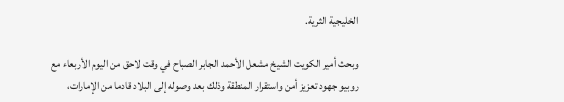الخليجية الثرية.

وبحث أمير الكويت الشيخ مشعل الأحمد الجابر الصباح في وقت لاحق من اليوم الأربعاء مع  روبيو جهود تعزيز أمن واستقرار المنطقة وذلك بعد وصوله إلى البلاد قادما من الإمارات،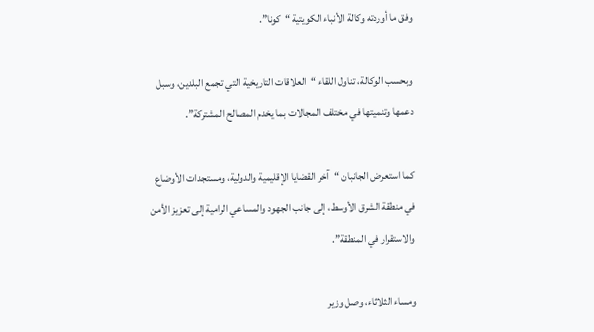وفق ما أوردته وكالة الأنباء الكويتية “كونا”.

وبحسب الوكالة، تناول اللقاء “العلاقات التاريخية التي تجمع البلدين، وسبل دعمها وتنميتها في مختلف المجالات بما يخدم المصالح المشتركة”.

كما استعرض الجانبان “آخر القضايا الإقليمية والدولية، ومستجدات الأوضاع في منطقة الشرق الأوسط، إلى جانب الجهود والمساعي الرامية إلى تعزيز الأمن والاستقرار في المنطقة”.

ومساء الثلاثاء، وصل وزير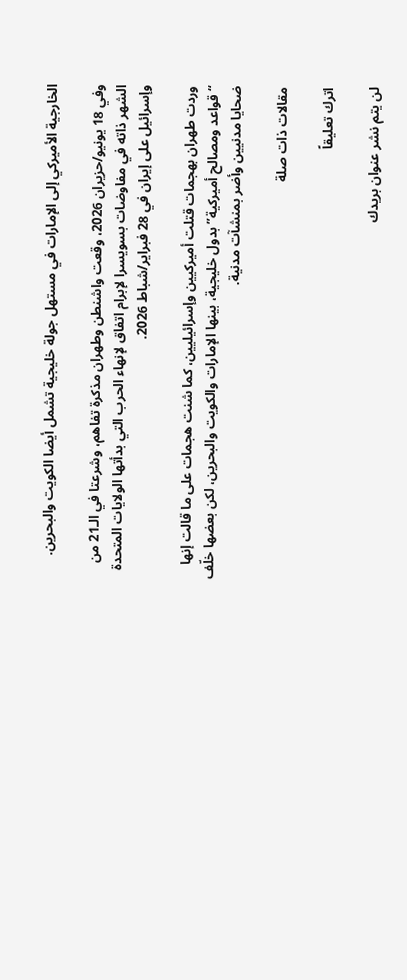الخارجية الأميركي إلى الإمارات في مستهل جولة خليجية تشمل أيضا الكويت والبحرين.

وفي 18 يونيو/حزيران 2026، وقعت واشنطن وطهران مذكرة تفاهم، وشرعتا في الـ21 من الشهر ذاته في مفاوضات بسويسرا لإبرام اتفاق لإنهاء الحرب التي بدأتها الولايات المتحدة وإسرائيل على إيران في 28 فبراير/شباط 2026.

وردت طهران بهجمات قتلت أميركيين وإسرائيليين، كما شنت هجمات على ما قالت إنها “قواعد ومصالح أميركية” بدول خليجية، بينها الإمارات والكويت والبحرين، لكن بعضها خلّف ضحايا مدنيين وأضر بمنشآت مدنية.

مقالات ذات صلة

اترك تعليقاً

لن يتم نشر عنوان بريدك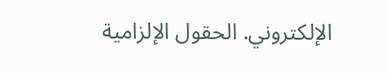الإلكتروني. الحقول الإلزامية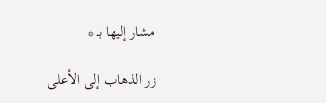مشار إليها بـ *

زر الذهاب إلى الأعلى